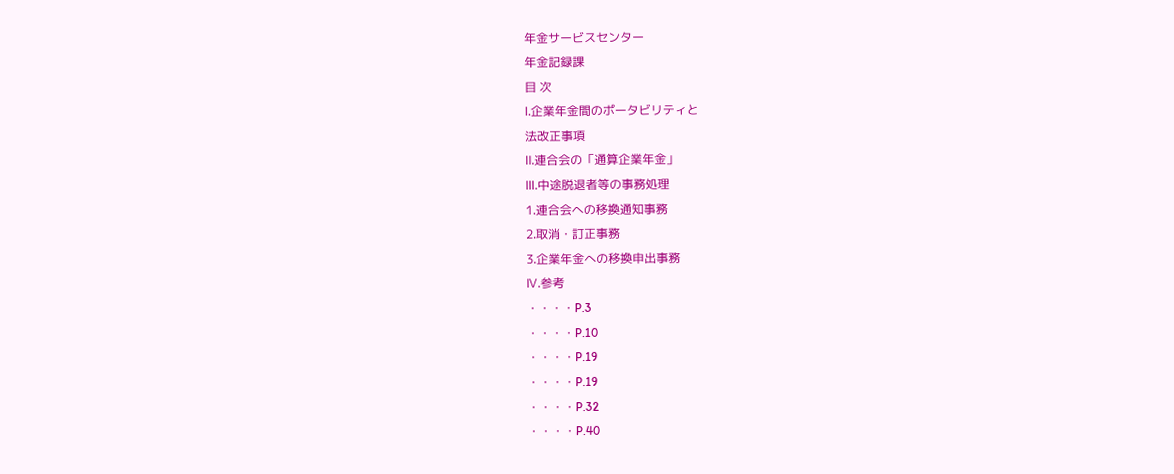年金サービスセンター
年金記録課
目 次
Ⅰ.企業年金間のポータビリティと
法改正事項
Ⅱ.連合会の「通算企業年金」
Ⅲ.中途脱退者等の事務処理
1.連合会への移換通知事務
2.取消・訂正事務
3.企業年金への移換申出事務
Ⅳ.参考
・・・・P.3
・・・・P.10
・・・・P.19
・・・・P.19
・・・・P.32
・・・・P.40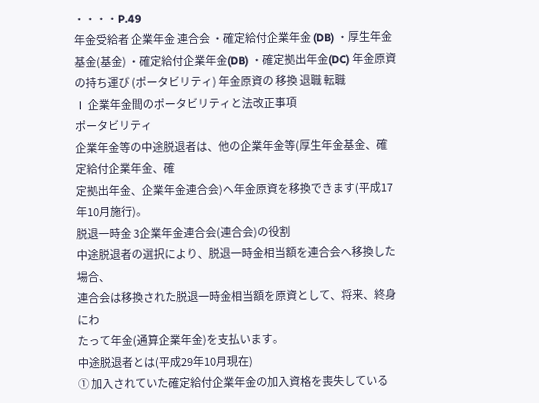・・・・P.49
年金受給者 企業年金 連合会 ・確定給付企業年金 (DB) ・厚生年金基金(基金) ・確定給付企業年金(DB) ・確定拠出年金(DC) 年金原資の持ち運び (ポータビリティ) 年金原資の 移換 退職 転職
Ⅰ 企業年金間のポータビリティと法改正事項
ポータビリティ
企業年金等の中途脱退者は、他の企業年金等(厚生年金基金、確定給付企業年金、確
定拠出年金、企業年金連合会)へ年金原資を移換できます(平成17年10月施行)。
脱退一時金 3企業年金連合会(連合会)の役割
中途脱退者の選択により、脱退一時金相当額を連合会へ移換した場合、
連合会は移換された脱退一時金相当額を原資として、将来、終身にわ
たって年金(通算企業年金)を支払います。
中途脱退者とは(平成29年10月現在)
① 加入されていた確定給付企業年金の加入資格を喪失している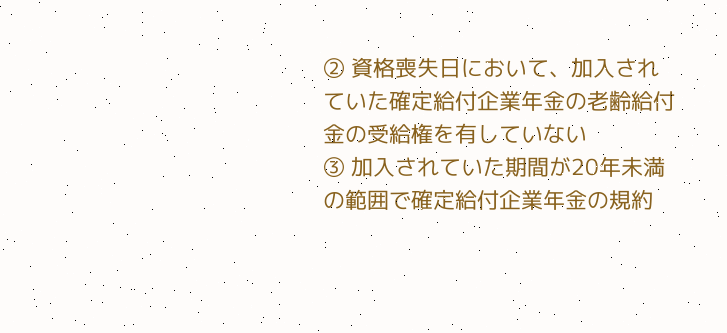② 資格喪失日において、加入されていた確定給付企業年金の老齢給付
金の受給権を有していない
③ 加入されていた期間が20年未満の範囲で確定給付企業年金の規約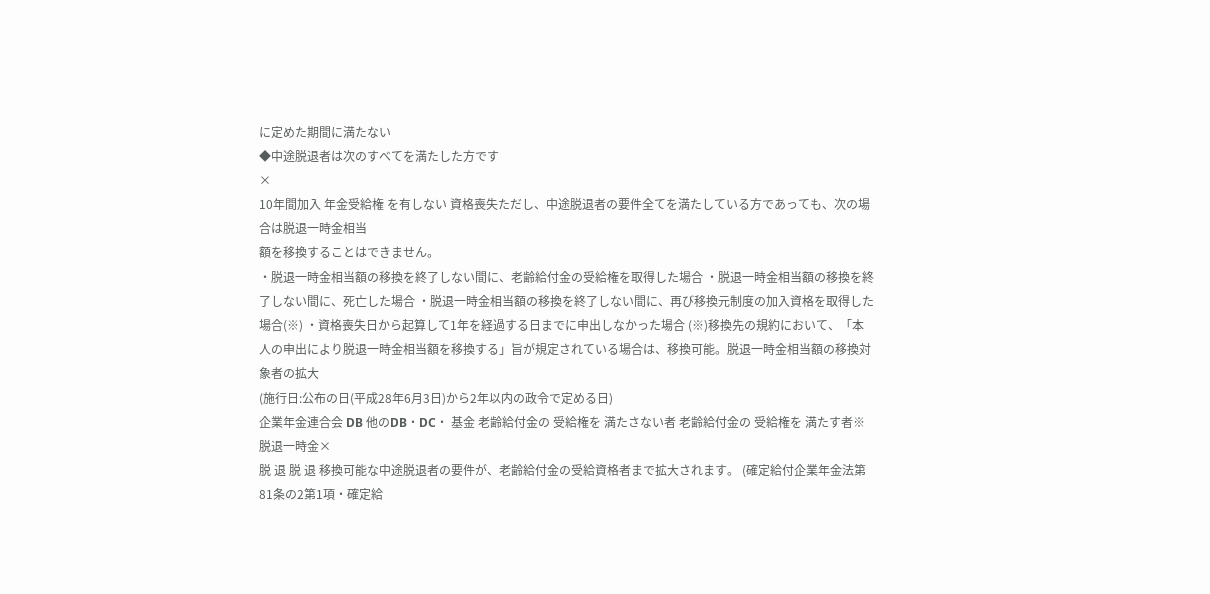に定めた期間に満たない
◆中途脱退者は次のすべてを満たした方です
×
10年間加入 年金受給権 を有しない 資格喪失ただし、中途脱退者の要件全てを満たしている方であっても、次の場合は脱退一時金相当
額を移換することはできません。
・脱退一時金相当額の移換を終了しない間に、老齢給付金の受給権を取得した場合 ・脱退一時金相当額の移換を終了しない間に、死亡した場合 ・脱退一時金相当額の移換を終了しない間に、再び移換元制度の加入資格を取得した場合(※) ・資格喪失日から起算して1年を経過する日までに申出しなかった場合 (※)移換先の規約において、「本人の申出により脱退一時金相当額を移換する」旨が規定されている場合は、移換可能。脱退一時金相当額の移換対象者の拡大
(施行日:公布の日(平成28年6月3日)から2年以内の政令で定める日)
企業年金連合会 DB 他のDB・DC・ 基金 老齢給付金の 受給権を 満たさない者 老齢給付金の 受給権を 満たす者※ 脱退一時金×
脱 退 脱 退 移換可能な中途脱退者の要件が、老齢給付金の受給資格者まで拡大されます。 (確定給付企業年金法第81条の2第1項・確定給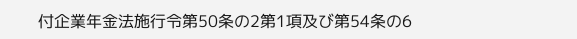付企業年金法施行令第50条の2第1項及び第54条の6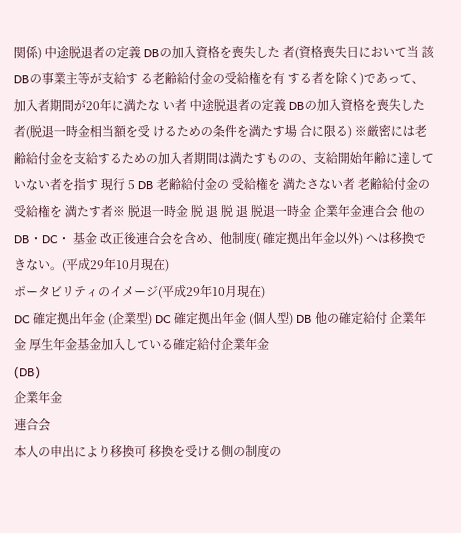関係) 中途脱退者の定義 DBの加入資格を喪失した 者(資格喪失日において当 該DBの事業主等が支給す る老齢給付金の受給権を有 する者を除く)であって、 加入者期間が20年に満たな い者 中途脱退者の定義 DBの加入資格を喪失した 者(脱退一時金相当額を受 けるための条件を満たす場 合に限る) ※厳密には老齢給付金を支給するための加入者期間は満たすものの、支給開始年齢に達していない者を指す 現行 5 DB 老齢給付金の 受給権を 満たさない者 老齢給付金の 受給権を 満たす者※ 脱退一時金 脱 退 脱 退 脱退一時金 企業年金連合会 他のDB・DC・ 基金 改正後連合会を含め、他制度( 確定拠出年金以外) へは移換できない。(平成29年10月現在)
ポータビリティのイメージ(平成29年10月現在)
DC 確定拠出年金 (企業型) DC 確定拠出年金 (個人型) DB 他の確定給付 企業年金 厚生年金基金加入している確定給付企業年金
(DB)
企業年金
連合会
本人の申出により移換可 移換を受ける側の制度の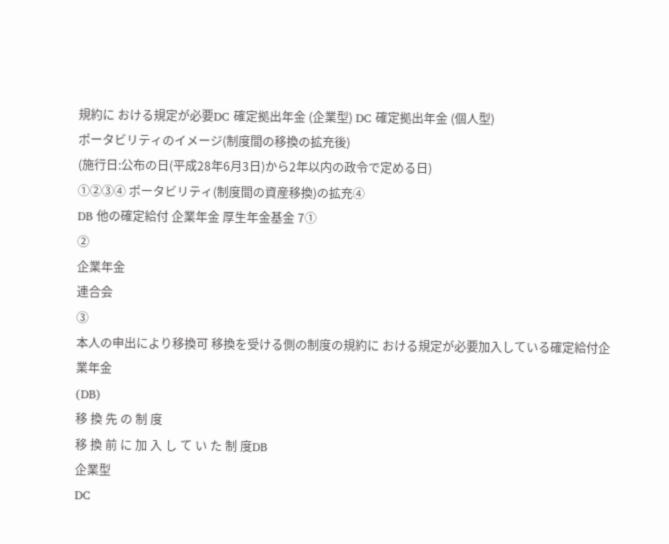規約に おける規定が必要DC 確定拠出年金 (企業型) DC 確定拠出年金 (個人型)
ポータビリティのイメージ(制度間の移換の拡充後)
(施行日:公布の日(平成28年6月3日)から2年以内の政令で定める日)
①②③④ ポータビリティ(制度間の資産移換)の拡充④
DB 他の確定給付 企業年金 厚生年金基金 7①
②
企業年金
連合会
③
本人の申出により移換可 移換を受ける側の制度の規約に おける規定が必要加入している確定給付企業年金
(DB)
移 換 先 の 制 度
移 換 前 に 加 入 し て い た 制 度DB
企業型
DC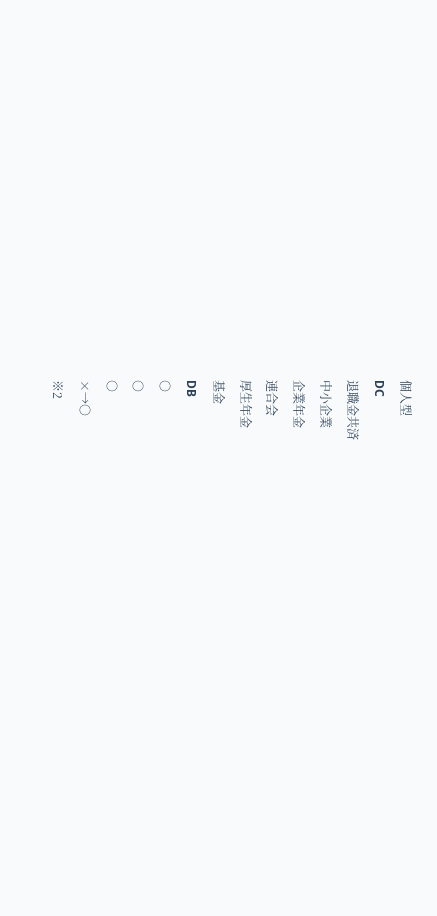個人型
DC
退職金共済
中小企業
企業年金
連合会
厚生年金
基金
DB
○
○
○
×→○
※2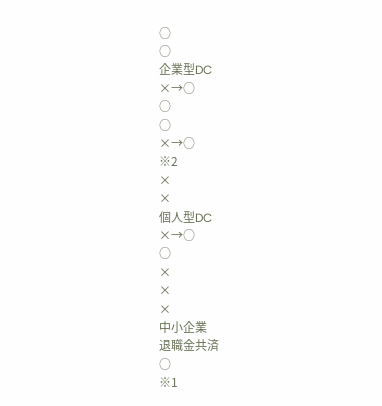○
○
企業型DC
×→○
○
○
×→○
※2
×
×
個人型DC
×→○
○
×
×
×
中小企業
退職金共済
○
※1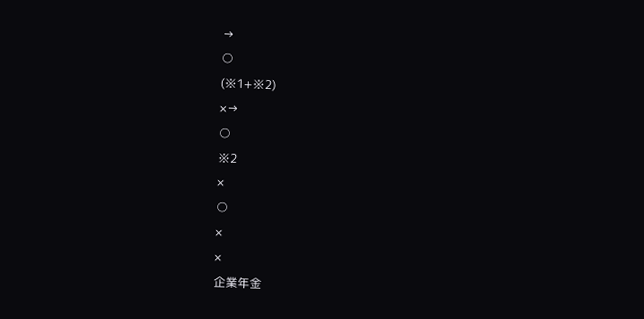→
○
(※1+※2)
×→
○
※2
×
○
×
×
企業年金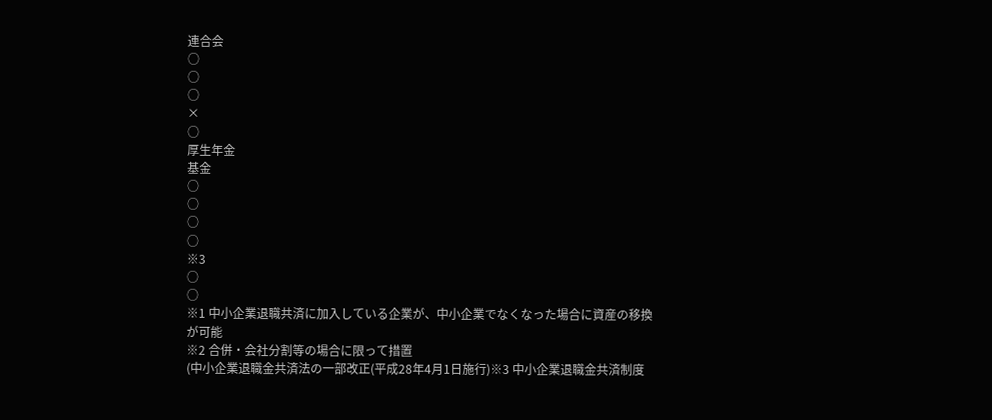連合会
○
○
○
×
○
厚生年金
基金
○
○
○
○
※3
○
○
※1 中小企業退職共済に加入している企業が、中小企業でなくなった場合に資産の移換が可能
※2 合併・会社分割等の場合に限って措置
(中小企業退職金共済法の一部改正(平成28年4月1日施行)※3 中小企業退職金共済制度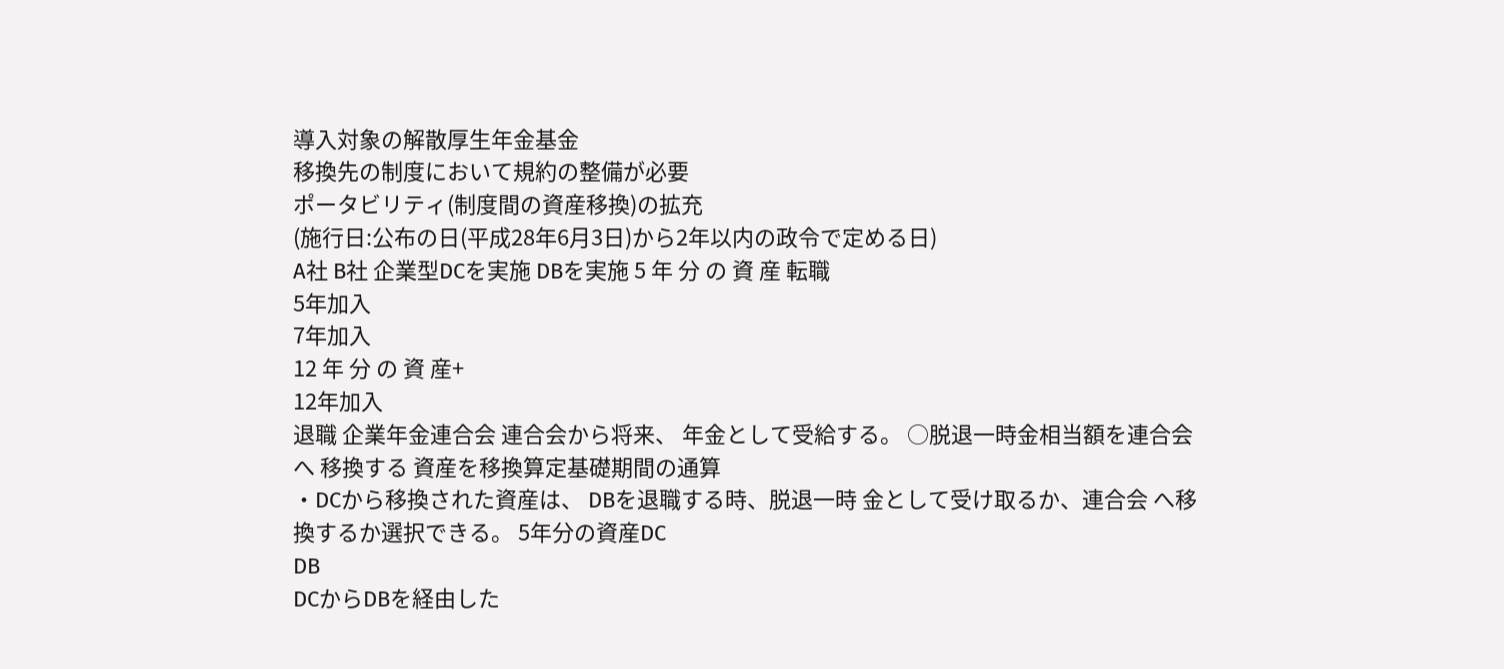導入対象の解散厚生年金基金
移換先の制度において規約の整備が必要
ポータビリティ(制度間の資産移換)の拡充
(施行日:公布の日(平成28年6月3日)から2年以内の政令で定める日)
A社 B社 企業型DCを実施 DBを実施 5 年 分 の 資 産 転職
5年加入
7年加入
12 年 分 の 資 産+
12年加入
退職 企業年金連合会 連合会から将来、 年金として受給する。 ○脱退一時金相当額を連合会へ 移換する 資産を移換算定基礎期間の通算
・DCから移換された資産は、 DBを退職する時、脱退一時 金として受け取るか、連合会 へ移換するか選択できる。 5年分の資産DC
DB
DCからDBを経由した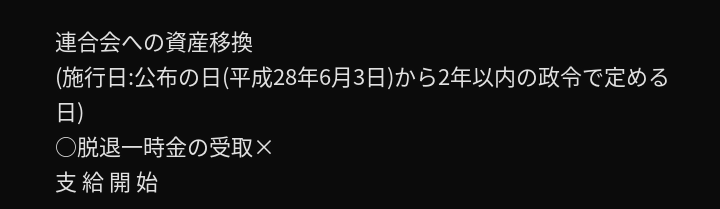連合会への資産移換
(施行日:公布の日(平成28年6月3日)から2年以内の政令で定める日)
○脱退一時金の受取×
支 給 開 始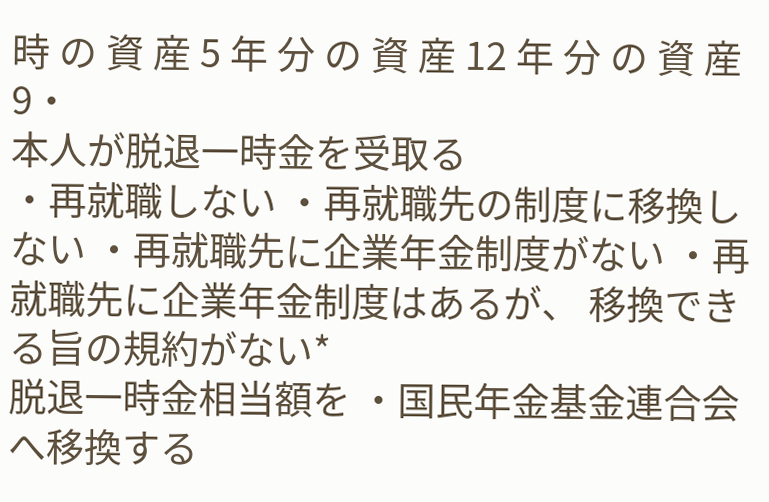時 の 資 産 5 年 分 の 資 産 12 年 分 の 資 産 9・
本人が脱退一時金を受取る
・再就職しない ・再就職先の制度に移換しない ・再就職先に企業年金制度がない ・再就職先に企業年金制度はあるが、 移換できる旨の規約がない*
脱退一時金相当額を ・国民年金基金連合会へ移換する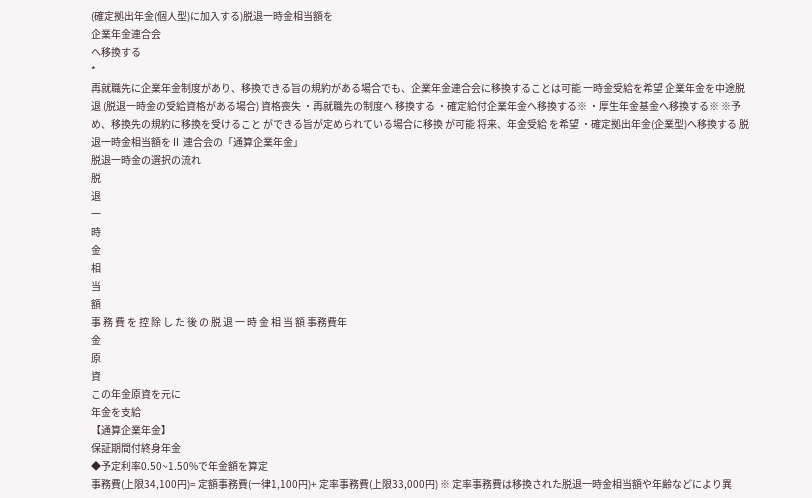(確定拠出年金(個人型)に加入する)脱退一時金相当額を
企業年金連合会
へ移換する
*
再就職先に企業年金制度があり、移換できる旨の規約がある場合でも、企業年金連合会に移換することは可能 一時金受給を希望 企業年金を中途脱退 (脱退一時金の受給資格がある場合) 資格喪失 ・再就職先の制度へ 移換する ・確定給付企業年金へ移換する※ ・厚生年金基金へ移換する※ ※予め、移換先の規約に移換を受けること ができる旨が定められている場合に移換 が可能 将来、年金受給 を希望 ・確定拠出年金(企業型)へ移換する 脱退一時金相当額をⅡ 連合会の「通算企業年金」
脱退一時金の選択の流れ
脱
退
一
時
金
相
当
額
事 務 費 を 控 除 し た 後 の 脱 退 一 時 金 相 当 額 事務費年
金
原
資
この年金原資を元に
年金を支給
【通算企業年金】
保証期間付終身年金
◆予定利率0.50~1.50%で年金額を算定
事務費(上限34,100円)= 定額事務費(一律1,100円)+ 定率事務費(上限33,000円) ※ 定率事務費は移換された脱退一時金相当額や年齢などにより異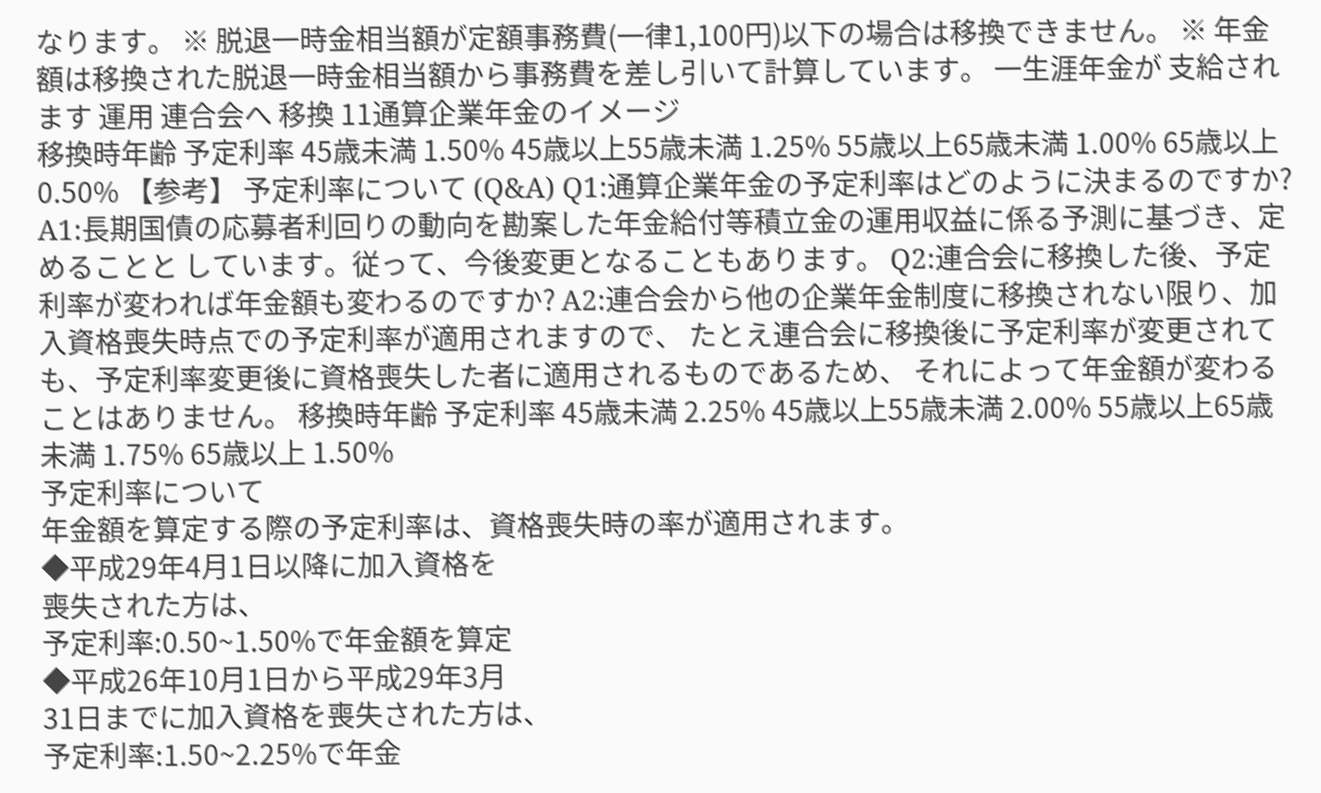なります。 ※ 脱退一時金相当額が定額事務費(一律1,100円)以下の場合は移換できません。 ※ 年金額は移換された脱退一時金相当額から事務費を差し引いて計算しています。 一生涯年金が 支給されます 運用 連合会へ 移換 11通算企業年金のイメージ
移換時年齢 予定利率 45歳未満 1.50% 45歳以上55歳未満 1.25% 55歳以上65歳未満 1.00% 65歳以上 0.50% 【参考】 予定利率について (Q&A) Q1:通算企業年金の予定利率はどのように決まるのですか? A1:長期国債の応募者利回りの動向を勘案した年金給付等積立金の運用収益に係る予測に基づき、定めることと しています。従って、今後変更となることもあります。 Q2:連合会に移換した後、予定利率が変われば年金額も変わるのですか? A2:連合会から他の企業年金制度に移換されない限り、加入資格喪失時点での予定利率が適用されますので、 たとえ連合会に移換後に予定利率が変更されても、予定利率変更後に資格喪失した者に適用されるものであるため、 それによって年金額が変わることはありません。 移換時年齢 予定利率 45歳未満 2.25% 45歳以上55歳未満 2.00% 55歳以上65歳未満 1.75% 65歳以上 1.50%
予定利率について
年金額を算定する際の予定利率は、資格喪失時の率が適用されます。
◆平成29年4月1日以降に加入資格を
喪失された方は、
予定利率:0.50~1.50%で年金額を算定
◆平成26年10月1日から平成29年3月
31日までに加入資格を喪失された方は、
予定利率:1.50~2.25%で年金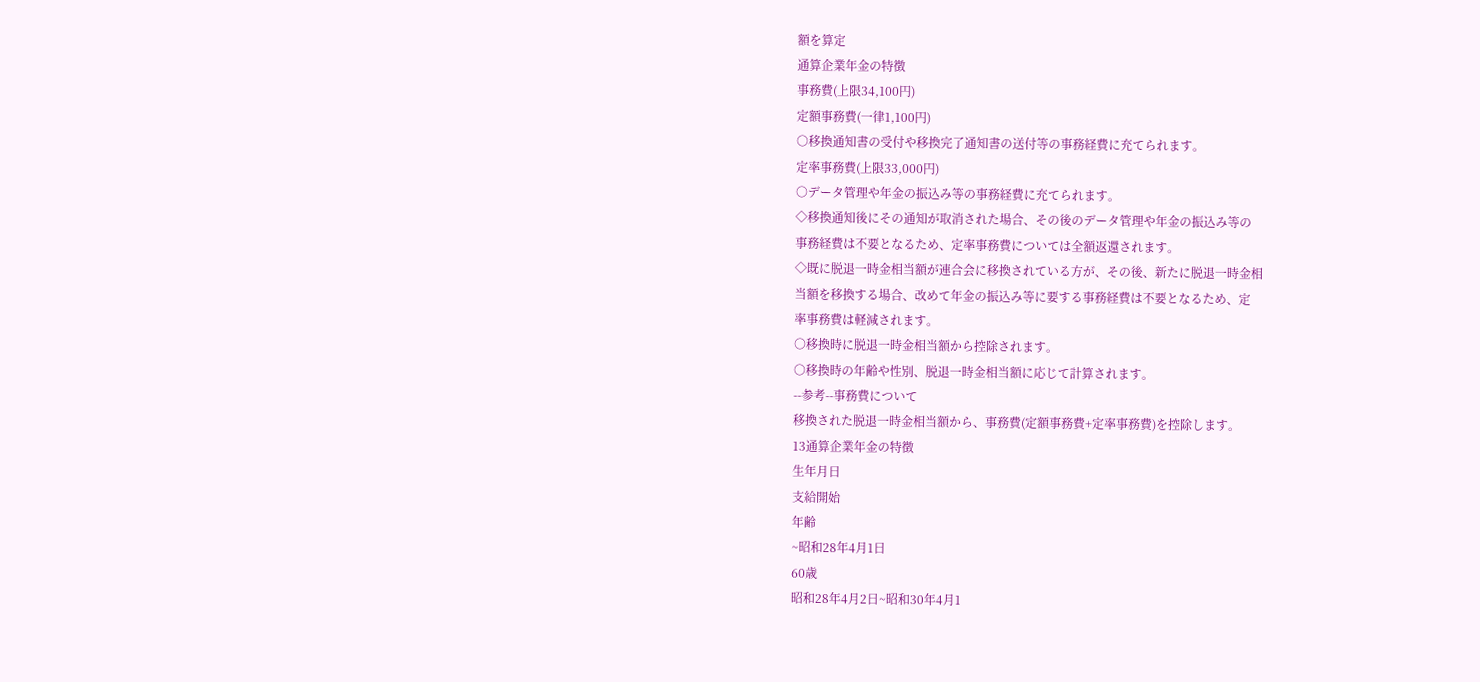額を算定
通算企業年金の特徴
事務費(上限34,100円)
定額事務費(一律1,100円)
○移換通知書の受付や移換完了通知書の送付等の事務経費に充てられます。
定率事務費(上限33,000円)
○データ管理や年金の振込み等の事務経費に充てられます。
◇移換通知後にその通知が取消された場合、その後のデータ管理や年金の振込み等の
事務経費は不要となるため、定率事務費については全額返還されます。
◇既に脱退一時金相当額が連合会に移換されている方が、その後、新たに脱退一時金相
当額を移換する場合、改めて年金の振込み等に要する事務経費は不要となるため、定
率事務費は軽減されます。
○移換時に脱退一時金相当額から控除されます。
○移換時の年齢や性別、脱退一時金相当額に応じて計算されます。
--参考--事務費について
移換された脱退一時金相当額から、事務費(定額事務費+定率事務費)を控除します。
13通算企業年金の特徴
生年月日
支給開始
年齢
~昭和28年4月1日
60歳
昭和28年4月2日~昭和30年4月1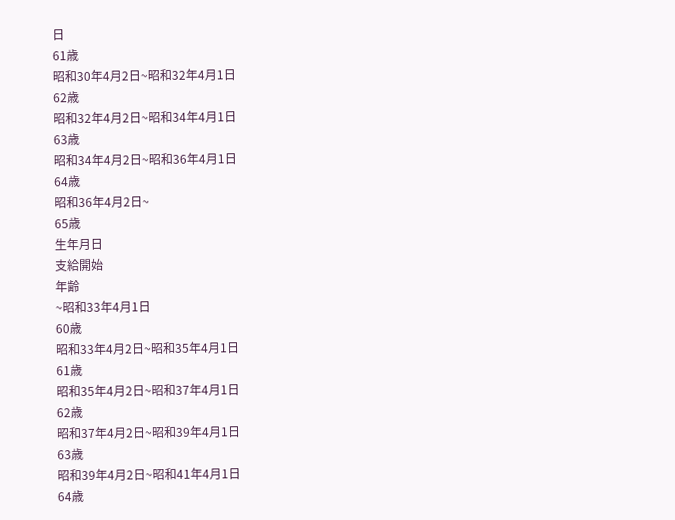日
61歳
昭和30年4月2日~昭和32年4月1日
62歳
昭和32年4月2日~昭和34年4月1日
63歳
昭和34年4月2日~昭和36年4月1日
64歳
昭和36年4月2日~
65歳
生年月日
支給開始
年齢
~昭和33年4月1日
60歳
昭和33年4月2日~昭和35年4月1日
61歳
昭和35年4月2日~昭和37年4月1日
62歳
昭和37年4月2日~昭和39年4月1日
63歳
昭和39年4月2日~昭和41年4月1日
64歳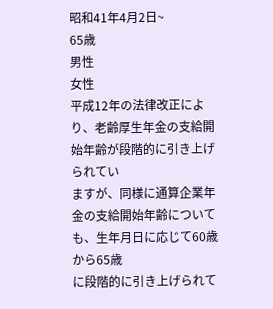昭和41年4月2日~
65歳
男性
女性
平成12年の法律改正により、老齢厚生年金の支給開始年齢が段階的に引き上げられてい
ますが、同様に通算企業年金の支給開始年齢についても、生年月日に応じて60歳から65歳
に段階的に引き上げられて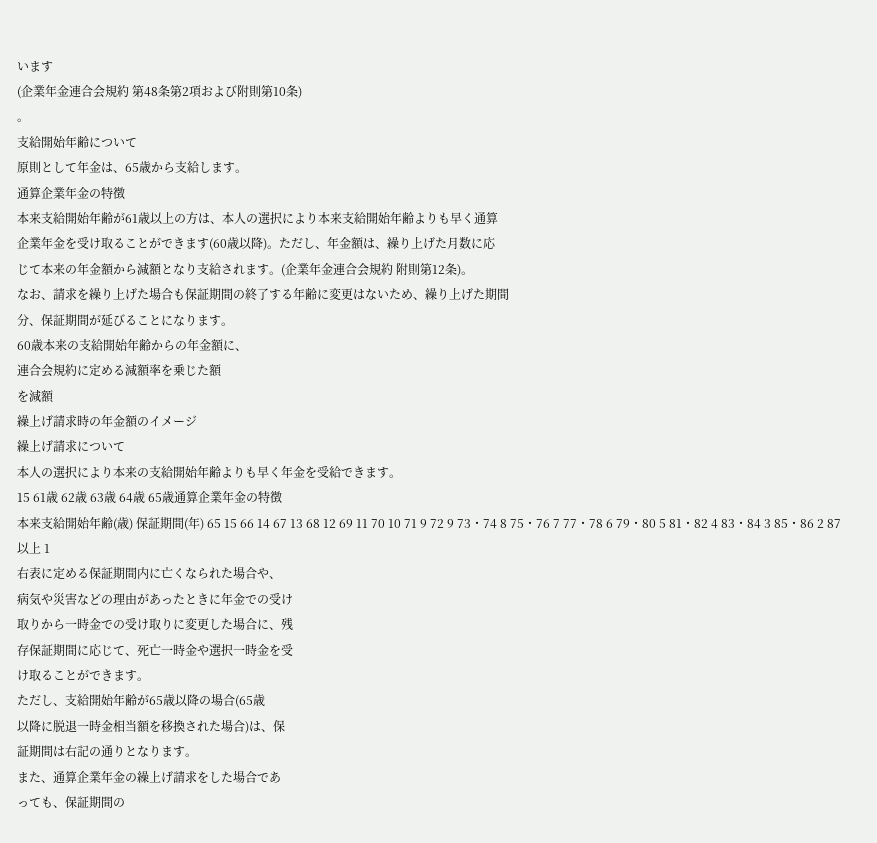います
(企業年金連合会規約 第48条第2項および附則第10条)
。
支給開始年齢について
原則として年金は、65歳から支給します。
通算企業年金の特徴
本来支給開始年齢が61歳以上の方は、本人の選択により本来支給開始年齢よりも早く通算
企業年金を受け取ることができます(60歳以降)。ただし、年金額は、繰り上げた月数に応
じて本来の年金額から減額となり支給されます。(企業年金連合会規約 附則第12条)。
なお、請求を繰り上げた場合も保証期間の終了する年齢に変更はないため、繰り上げた期間
分、保証期間が延びることになります。
60歳本来の支給開始年齢からの年金額に、
連合会規約に定める減額率を乗じた額
を減額
繰上げ請求時の年金額のイメージ
繰上げ請求について
本人の選択により本来の支給開始年齢よりも早く年金を受給できます。
15 61歳 62歳 63歳 64歳 65歳通算企業年金の特徴
本来支給開始年齢(歳) 保証期間(年) 65 15 66 14 67 13 68 12 69 11 70 10 71 9 72 9 73・74 8 75・76 7 77・78 6 79・80 5 81・82 4 83・84 3 85・86 2 87 以上 1
右表に定める保証期間内に亡くなられた場合や、
病気や災害などの理由があったときに年金での受け
取りから一時金での受け取りに変更した場合に、残
存保証期間に応じて、死亡一時金や選択一時金を受
け取ることができます。
ただし、支給開始年齢が65歳以降の場合(65歳
以降に脱退一時金相当額を移換された場合)は、保
証期間は右記の通りとなります。
また、通算企業年金の繰上げ請求をした場合であ
っても、保証期間の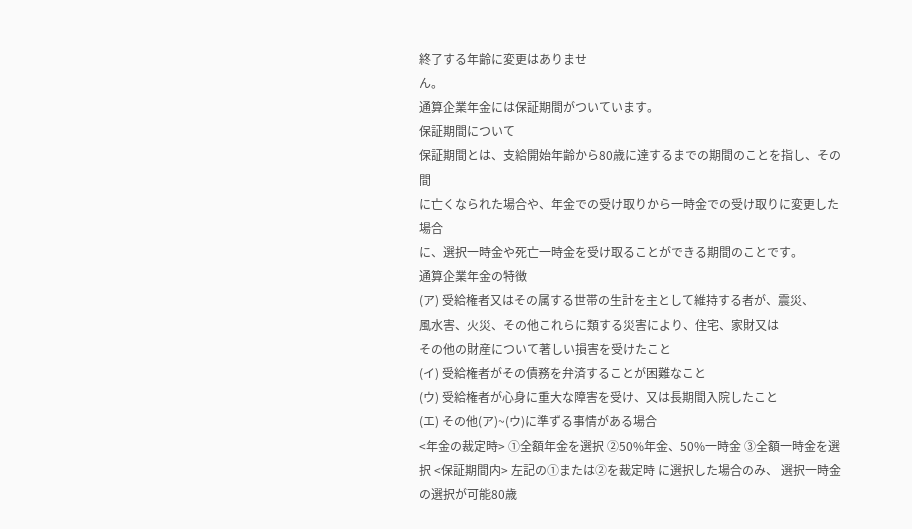終了する年齢に変更はありませ
ん。
通算企業年金には保証期間がついています。
保証期間について
保証期間とは、支給開始年齢から80歳に達するまでの期間のことを指し、その間
に亡くなられた場合や、年金での受け取りから一時金での受け取りに変更した場合
に、選択一時金や死亡一時金を受け取ることができる期間のことです。
通算企業年金の特徴
(ア) 受給権者又はその属する世帯の生計を主として維持する者が、震災、
風水害、火災、その他これらに類する災害により、住宅、家財又は
その他の財産について著しい損害を受けたこと
(イ) 受給権者がその債務を弁済することが困難なこと
(ウ) 受給権者が心身に重大な障害を受け、又は長期間入院したこと
(エ) その他(ア)~(ウ)に準ずる事情がある場合
<年金の裁定時> ①全額年金を選択 ②50%年金、50%一時金 ③全額一時金を選択 <保証期間内> 左記の①または②を裁定時 に選択した場合のみ、 選択一時金の選択が可能80歳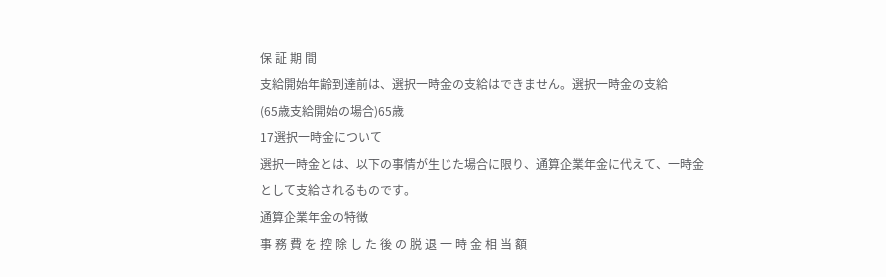保 証 期 間
支給開始年齢到達前は、選択一時金の支給はできません。選択一時金の支給
(65歳支給開始の場合)65歳
17選択一時金について
選択一時金とは、以下の事情が生じた場合に限り、通算企業年金に代えて、一時金
として支給されるものです。
通算企業年金の特徴
事 務 費 を 控 除 し た 後 の 脱 退 一 時 金 相 当 額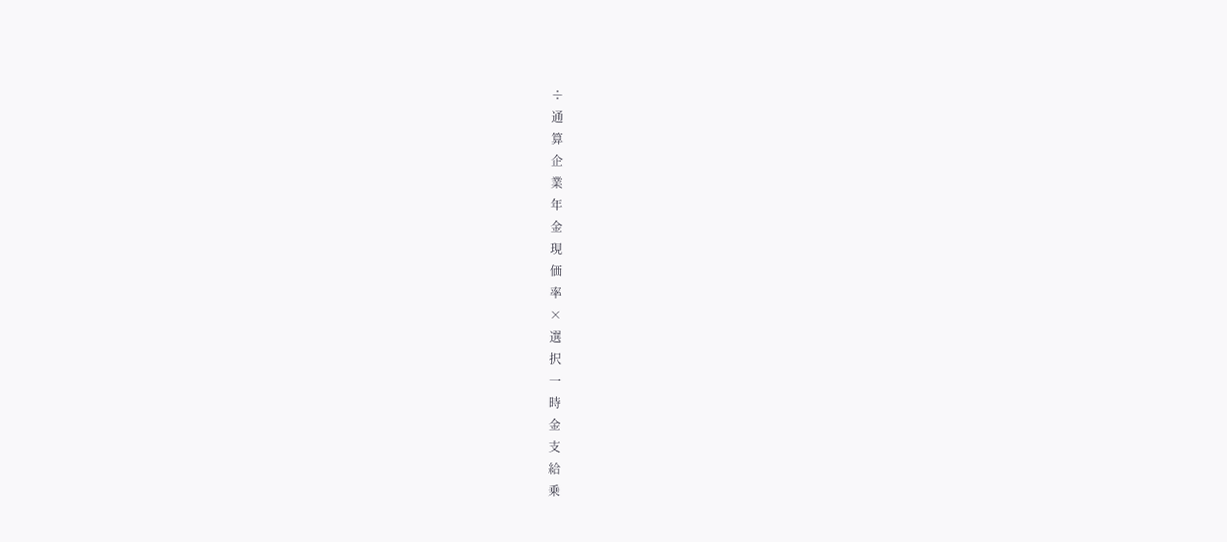÷
通
算
企
業
年
金
現
価
率
×
選
択
一
時
金
支
給
乗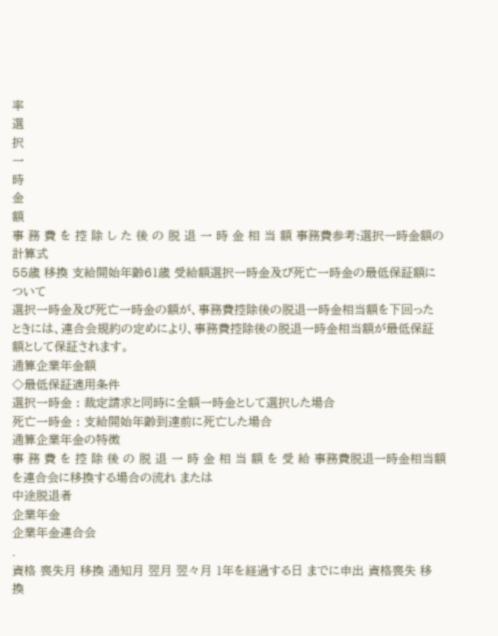率
選
択
一
時
金
額
事 務 費 を 控 除 し た 後 の 脱 退 一 時 金 相 当 額 事務費参考:選択一時金額の計算式
55歳 移換 支給開始年齢61歳 受給額選択一時金及び死亡一時金の最低保証額について
選択一時金及び死亡一時金の額が、事務費控除後の脱退一時金相当額を下回った
ときには、連合会規約の定めにより、事務費控除後の脱退一時金相当額が最低保証
額として保証されます。
通算企業年金額
◇最低保証適用条件
選択一時金 : 裁定請求と同時に全額一時金として選択した場合
死亡一時金 : 支給開始年齢到達前に死亡した場合
通算企業年金の特徴
事 務 費 を 控 除 後 の 脱 退 一 時 金 相 当 額 を 受 給 事務費脱退一時金相当額を連合会に移換する場合の流れ または
中途脱退者
企業年金
企業年金連合会
.
資格 喪失月 移換 通知月 翌月 翌々月 1年を経過する日 までに申出 資格喪失 移 換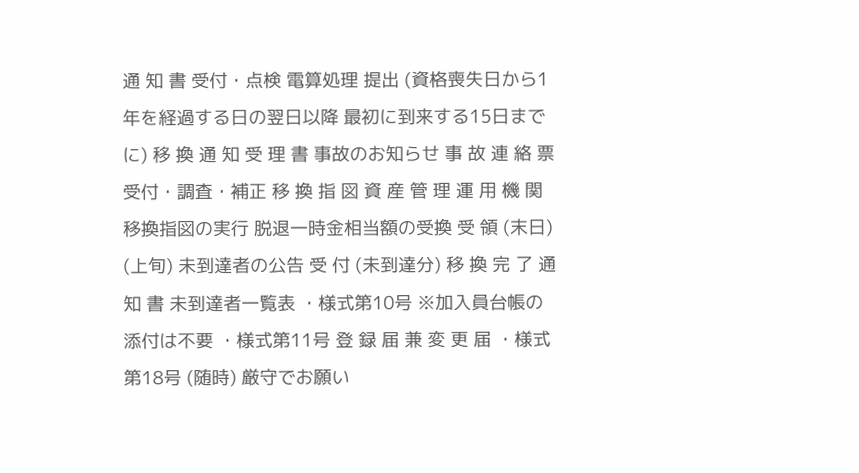通 知 書 受付・点検 電算処理 提出 (資格喪失日から1年を経過する日の翌日以降 最初に到来する15日までに) 移 換 通 知 受 理 書 事故のお知らせ 事 故 連 絡 票 受付・調査・補正 移 換 指 図 資 産 管 理 運 用 機 関 移換指図の実行 脱退一時金相当額の受換 受 領 (末日) (上旬) 未到達者の公告 受 付 (未到達分) 移 換 完 了 通 知 書 未到達者一覧表 ・様式第10号 ※加入員台帳の添付は不要 ・様式第11号 登 録 届 兼 変 更 届 ・様式第18号 (随時) 厳守でお願い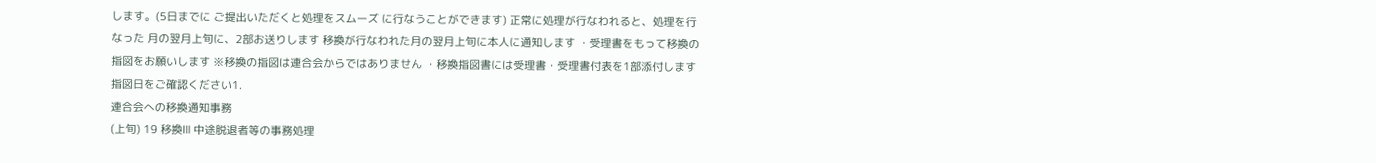します。(5日までに ご提出いただくと処理をスムーズ に行なうことができます) 正常に処理が行なわれると、処理を行なった 月の翌月上旬に、2部お送りします 移換が行なわれた月の翌月上旬に本人に通知します ・受理書をもって移換の指図をお願いします ※移換の指図は連合会からではありません ・移換指図書には受理書・受理書付表を1部添付します 指図日をご確認ください1.
連合会への移換通知事務
(上旬) 19 移換Ⅲ 中途脱退者等の事務処理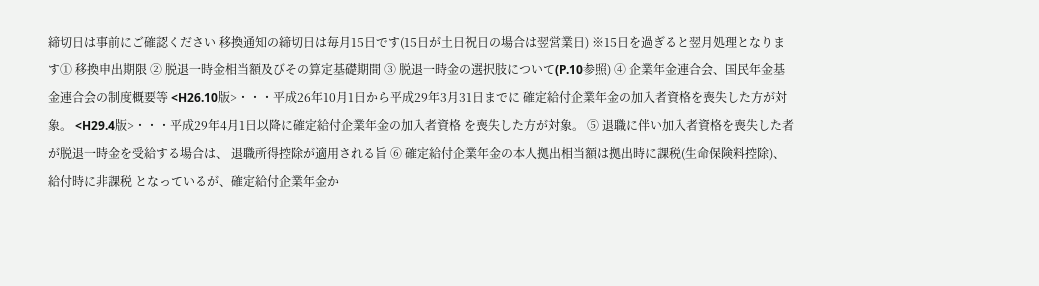締切日は事前にご確認ください 移換通知の締切日は毎月15日です(15日が土日祝日の場合は翌営業日) ※15日を過ぎると翌月処理となります① 移換申出期限 ② 脱退一時金相当額及びその算定基礎期間 ③ 脱退一時金の選択肢について(P.10参照) ④ 企業年金連合会、国民年金基金連合会の制度概要等 <H26.10版>・・・平成26年10月1日から平成29年3月31日までに 確定給付企業年金の加入者資格を喪失した方が対象。 <H29.4版>・・・平成29年4月1日以降に確定給付企業年金の加入者資格 を喪失した方が対象。 ⑤ 退職に伴い加入者資格を喪失した者が脱退一時金を受給する場合は、 退職所得控除が適用される旨 ⑥ 確定給付企業年金の本人拠出相当額は拠出時に課税(生命保険料控除)、給付時に非課税 となっているが、確定給付企業年金か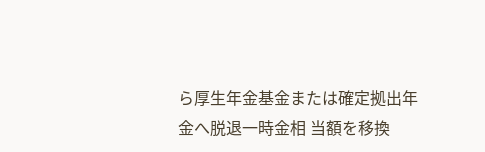ら厚生年金基金または確定拠出年金へ脱退一時金相 当額を移換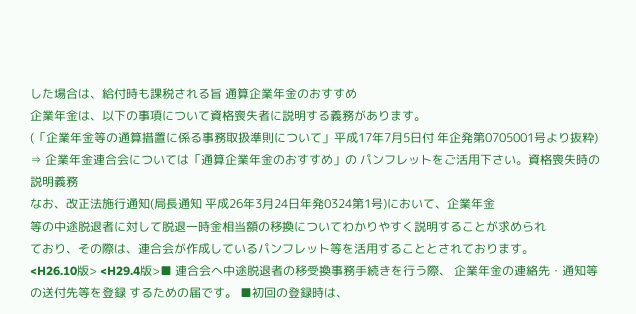した場合は、給付時も課税される旨 通算企業年金のおすすめ
企業年金は、以下の事項について資格喪失者に説明する義務があります。
(「企業年金等の通算措置に係る事務取扱準則について」平成17年7月5日付 年企発第0705001号より抜粋) ⇒ 企業年金連合会については「通算企業年金のおすすめ」の パンフレットをご活用下さい。資格喪失時の説明義務
なお、改正法施行通知(局長通知 平成26年3月24日年発0324第1号)において、企業年金
等の中途脱退者に対して脱退一時金相当額の移換についてわかりやすく説明することが求められ
ており、その際は、連合会が作成しているパンフレット等を活用することとされております。
<H26.10版> <H29.4版>■ 連合会へ中途脱退者の移受換事務手続きを行う際、 企業年金の連絡先・通知等の送付先等を登録 するための届です。 ■初回の登録時は、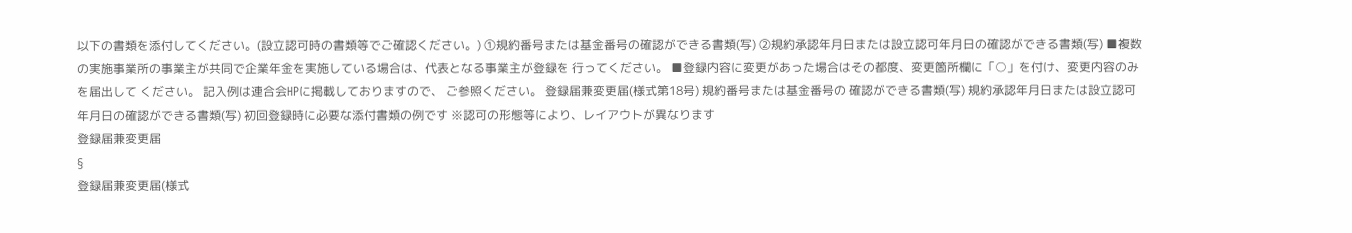以下の書類を添付してください。(設立認可時の書類等でご確認ください。) ①規約番号または基金番号の確認ができる書類(写) ②規約承認年月日または設立認可年月日の確認ができる書類(写) ■複数の実施事業所の事業主が共同で企業年金を実施している場合は、代表となる事業主が登録を 行ってください。 ■登録内容に変更があった場合はその都度、変更箇所欄に「○」を付け、変更内容のみを届出して ください。 記入例は連合会HPに掲載しておりますので、 ご参照ください。 登録届兼変更届(様式第18号) 規約番号または基金番号の 確認ができる書類(写) 規約承認年月日または設立認可年月日の確認ができる書類(写) 初回登録時に必要な添付書類の例です ※認可の形態等により、レイアウトが異なります
登録届兼変更届
§
登録届兼変更届(様式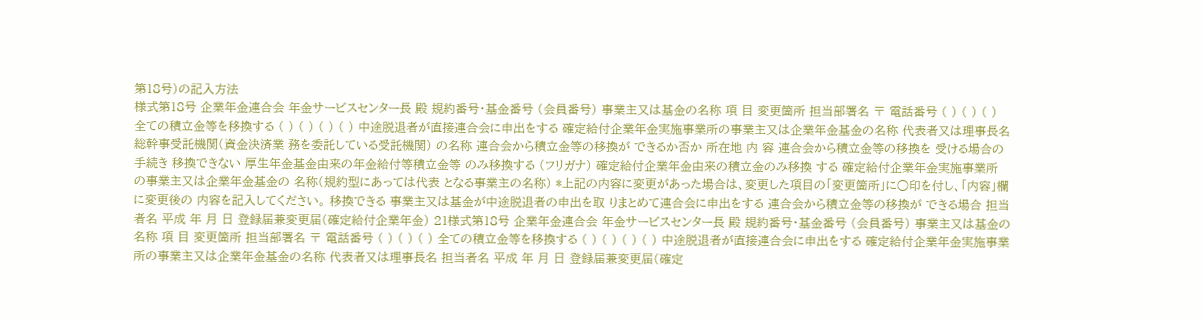第18号)の記入方法
様式第18号 企業年金連合会 年金サービスセンター長 殿 規約番号・基金番号 (会員番号) 事業主又は基金の名称 項 目 変更箇所 担当部署名 〒 電話番号 ( ) ( ) ( ) 全ての積立金等を移換する ( ) ( ) ( ) ( ) 中途脱退者が直接連合会に申出をする 確定給付企業年金実施事業所の事業主又は企業年金基金の名称 代表者又は理事長名 総幹事受託機関(資金決済業 務を委託している受託機関) の名称 連合会から積立金等の移換が できるか否か 所在地 内 容 連合会から積立金等の移換を 受ける場合の手続き 移換できない 厚生年金基金由来の年金給付等積立金等 のみ移換する (フリガナ) 確定給付企業年金由来の積立金のみ移換 する 確定給付企業年金実施事業所 の事業主又は企業年金基金の 名称(規約型にあっては代表 となる事業主の名称) *上記の内容に変更があった場合は、変更した項目の「変更箇所」に○印を付し、「内容」欄に変更後の 内容を記入してください。 移換できる 事業主又は基金が中途脱退者の申出を取 りまとめて連合会に申出をする 連合会から積立金等の移換が できる場合 担当者名 平成 年 月 日 登録届兼変更届(確定給付企業年金) 21様式第18号 企業年金連合会 年金サービスセンター長 殿 規約番号・基金番号 (会員番号) 事業主又は基金の名称 項 目 変更箇所 担当部署名 〒 電話番号 ( ) ( ) ( ) 全ての積立金等を移換する ( ) ( ) ( ) ( ) 中途脱退者が直接連合会に申出をする 確定給付企業年金実施事業所の事業主又は企業年金基金の名称 代表者又は理事長名 担当者名 平成 年 月 日 登録届兼変更届(確定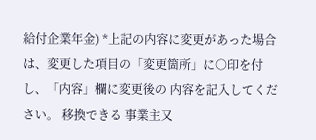給付企業年金) *上記の内容に変更があった場合は、変更した項目の「変更箇所」に○印を付し、「内容」欄に変更後の 内容を記入してください。 移換できる 事業主又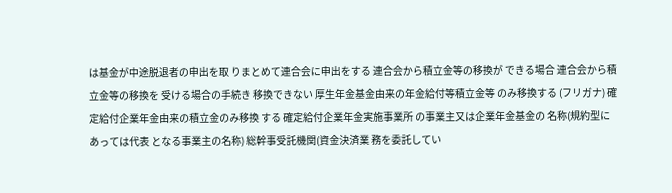は基金が中途脱退者の申出を取 りまとめて連合会に申出をする 連合会から積立金等の移換が できる場合 連合会から積立金等の移換を 受ける場合の手続き 移換できない 厚生年金基金由来の年金給付等積立金等 のみ移換する (フリガナ) 確定給付企業年金由来の積立金のみ移換 する 確定給付企業年金実施事業所 の事業主又は企業年金基金の 名称(規約型にあっては代表 となる事業主の名称) 総幹事受託機関(資金決済業 務を委託してい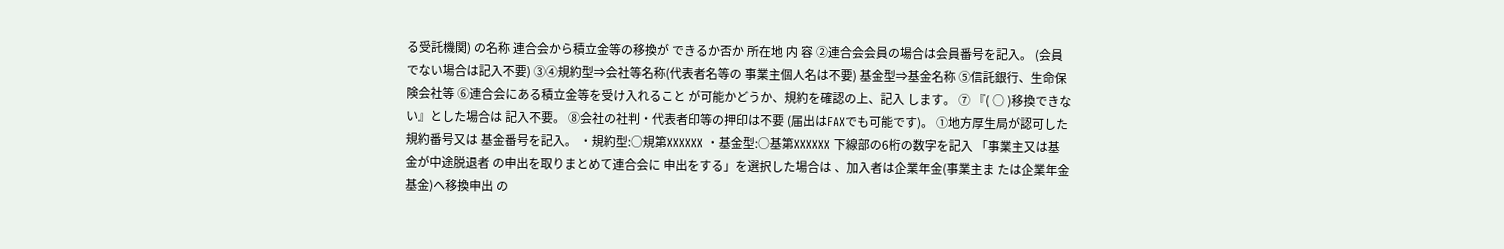る受託機関) の名称 連合会から積立金等の移換が できるか否か 所在地 内 容 ②連合会会員の場合は会員番号を記入。 (会員でない場合は記入不要) ③④規約型⇒会社等名称(代表者名等の 事業主個人名は不要) 基金型⇒基金名称 ⑤信託銀行、生命保険会社等 ⑥連合会にある積立金等を受け入れること が可能かどうか、規約を確認の上、記入 します。 ⑦ 『( ○ )移換できない』とした場合は 記入不要。 ⑧会社の社判・代表者印等の押印は不要 (届出はFAXでも可能です)。 ①地方厚生局が認可した規約番号又は 基金番号を記入。 ・規約型:○規第XXXXXX ・基金型:○基第XXXXXX 下線部の6桁の数字を記入 「事業主又は基金が中途脱退者 の申出を取りまとめて連合会に 申出をする」を選択した場合は 、加入者は企業年金(事業主ま たは企業年金基金)へ移換申出 の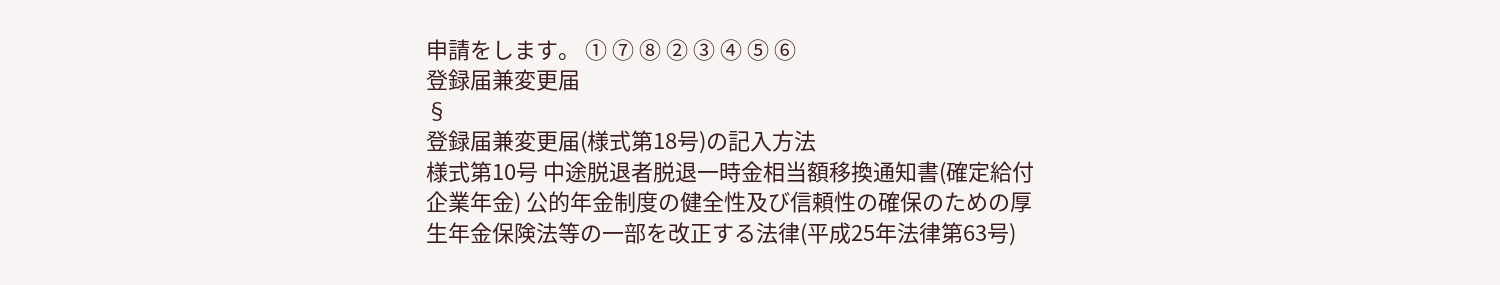申請をします。 ① ⑦ ⑧ ② ③ ④ ⑤ ⑥
登録届兼変更届
§
登録届兼変更届(様式第18号)の記入方法
様式第10号 中途脱退者脱退一時金相当額移換通知書(確定給付企業年金) 公的年金制度の健全性及び信頼性の確保のための厚生年金保険法等の一部を改正する法律(平成25年法律第63号)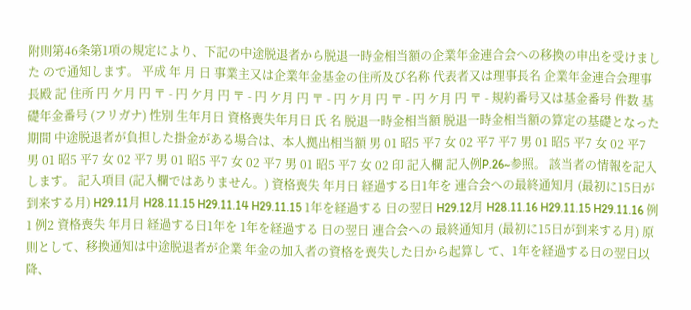附則第46条第1項の規定により、下記の中途脱退者から脱退一時金相当額の企業年金連合会への移換の申出を受けました ので通知します。 平成 年 月 日 事業主又は企業年金基金の住所及び名称 代表者又は理事長名 企業年金連合会理事長殿 記 住所 円 ケ月 円 〒 - 円 ケ月 円 〒 - 円 ケ月 円 〒 - 円 ケ月 円 〒 - 円 ケ月 円 〒 - 規約番号又は基金番号 件数 基礎年金番号 (フリガナ) 性別 生年月日 資格喪失年月日 氏 名 脱退一時金相当額 脱退一時金相当額の算定の基礎となった期間 中途脱退者が負担した掛金がある場合は、本人拠出相当額 男 01 昭5 平7 女 02 平7 平7 男 01 昭5 平7 女 02 平7 男 01 昭5 平7 女 02 平7 男 01 昭5 平7 女 02 平7 男 01 昭5 平7 女 02 印 記入欄 記入例P.26~参照。 該当者の情報を記入します。 記入項目 (記入欄ではありません。) 資格喪失 年月日 経過する日1年を 連合会への最終通知月 (最初に15日が到来する月) H29.11月 H28.11.15 H29.11.14 H29.11.15 1年を経過する 日の翌日 H29.12月 H28.11.16 H29.11.15 H29.11.16 例1 例2 資格喪失 年月日 経過する日1年を 1年を経過する 日の翌日 連合会への 最終通知月 (最初に15日が到来する月) 原則として、移換通知は中途脱退者が企業 年金の加入者の資格を喪失した日から起算し て、1年を経過する日の翌日以降、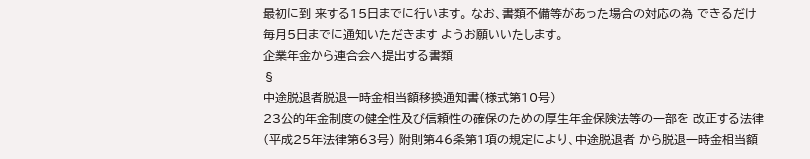最初に到 来する15日までに行います。 なお、書類不備等があった場合の対応の為 できるだけ毎月5日までに通知いただきます ようお願いいたします。
企業年金から連合会へ提出する書類
§
中途脱退者脱退一時金相当額移換通知書(様式第10号)
23公的年金制度の健全性及び信頼性の確保のための厚生年金保険法等の一部を 改正する法律(平成25年法律第63号) 附則第46条第1項の規定により、中途脱退者 から脱退一時金相当額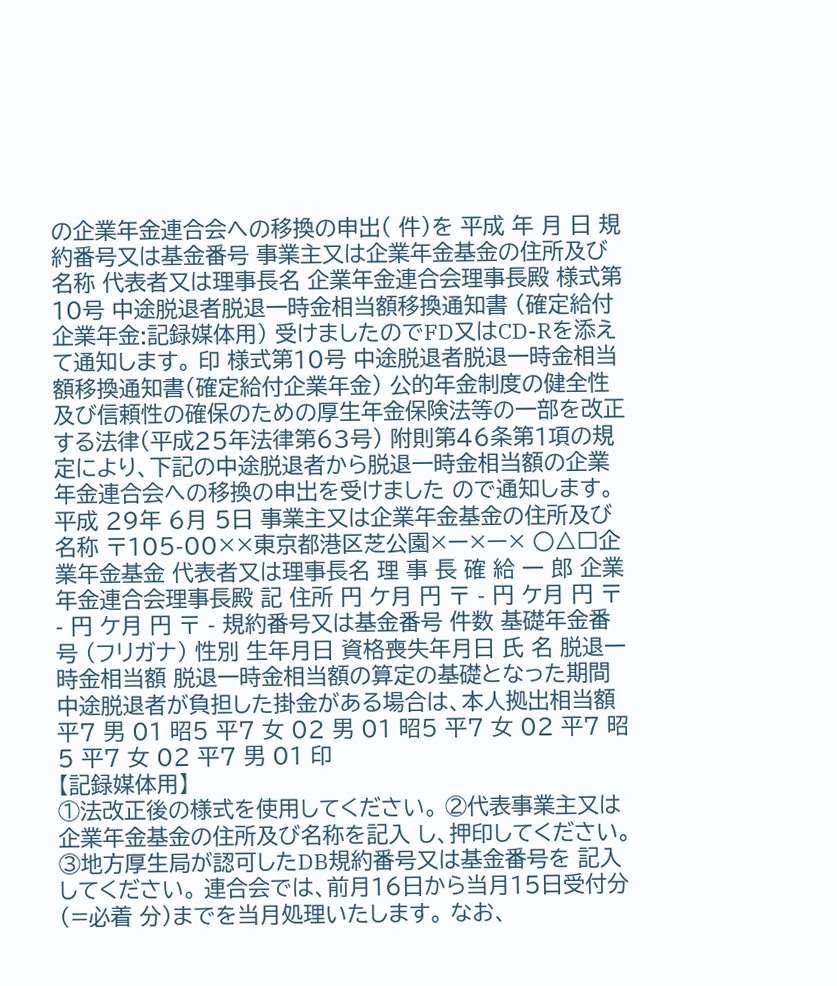の企業年金連合会への移換の申出( 件)を 平成 年 月 日 規約番号又は基金番号 事業主又は企業年金基金の住所及び名称 代表者又は理事長名 企業年金連合会理事長殿 様式第10号 中途脱退者脱退一時金相当額移換通知書 (確定給付企業年金:記録媒体用) 受けましたのでFD又はCD-Rを添えて通知します。 印 様式第10号 中途脱退者脱退一時金相当額移換通知書(確定給付企業年金) 公的年金制度の健全性及び信頼性の確保のための厚生年金保険法等の一部を改正する法律(平成25年法律第63号) 附則第46条第1項の規定により、下記の中途脱退者から脱退一時金相当額の企業年金連合会への移換の申出を受けました ので通知します。 平成 29年 6月 5日 事業主又は企業年金基金の住所及び名称 〒105-00××東京都港区芝公園×ー×ー× ○△□企業年金基金 代表者又は理事長名 理 事 長 確 給 一 郎 企業年金連合会理事長殿 記 住所 円 ケ月 円 〒 - 円 ケ月 円 〒 - 円 ケ月 円 〒 - 規約番号又は基金番号 件数 基礎年金番号 (フリガナ) 性別 生年月日 資格喪失年月日 氏 名 脱退一時金相当額 脱退一時金相当額の算定の基礎となった期間 中途脱退者が負担した掛金がある場合は、本人拠出相当額 平7 男 01 昭5 平7 女 02 男 01 昭5 平7 女 02 平7 昭5 平7 女 02 平7 男 01 印
【記録媒体用】
①法改正後の様式を使用してください。 ②代表事業主又は企業年金基金の住所及び名称を記入 し、押印してください。 ③地方厚生局が認可したDB規約番号又は基金番号を 記入してください。 連合会では、前月16日から当月15日受付分(=必着 分)までを当月処理いたします。 なお、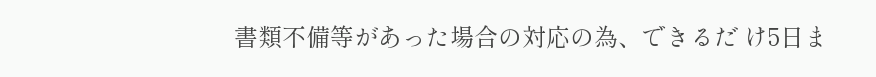書類不備等があった場合の対応の為、できるだ け5日ま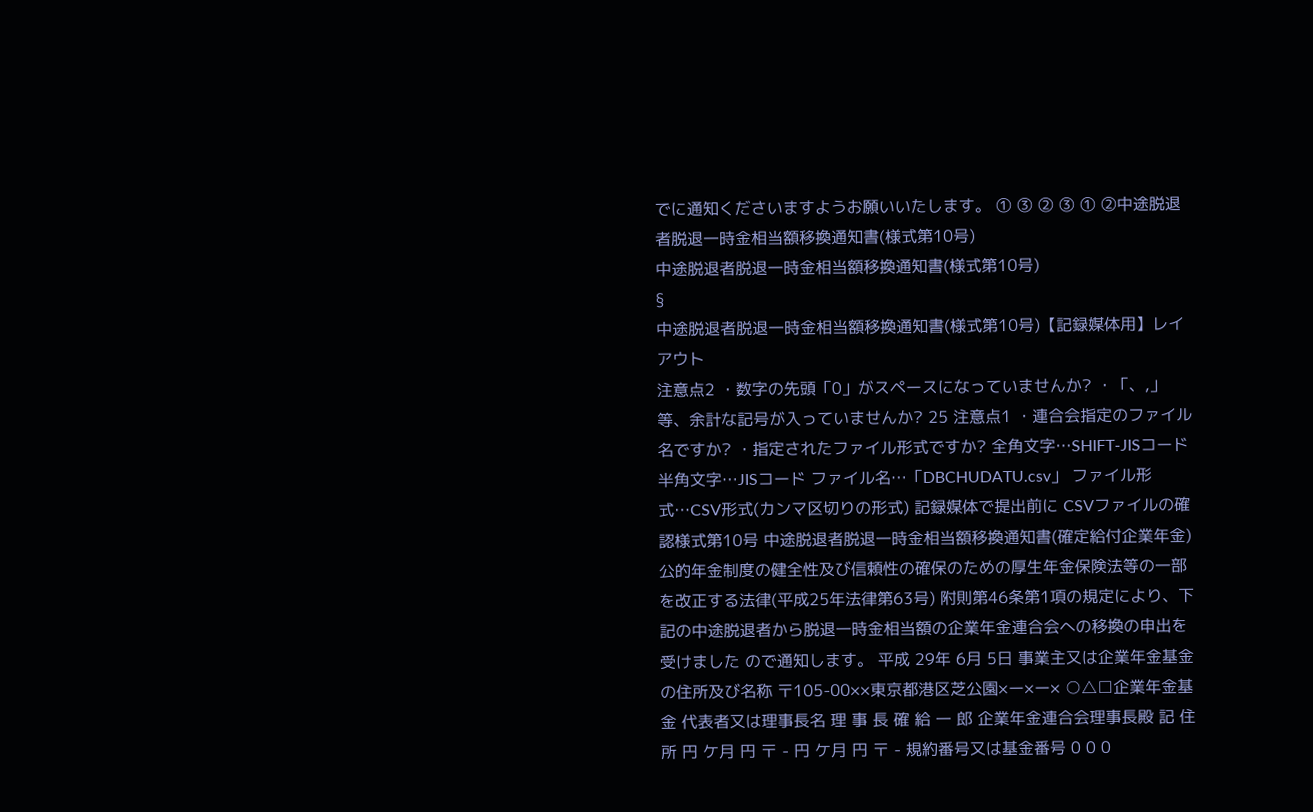でに通知くださいますようお願いいたします。 ① ③ ② ③ ① ②中途脱退者脱退一時金相当額移換通知書(様式第10号)
中途脱退者脱退一時金相当額移換通知書(様式第10号)
§
中途脱退者脱退一時金相当額移換通知書(様式第10号)【記録媒体用】レイアウト
注意点2 ・数字の先頭「0」がスペースになっていませんか? ・「、,」等、余計な記号が入っていませんか? 25 注意点1 ・連合会指定のファイル名ですか? ・指定されたファイル形式ですか? 全角文字…SHIFT-JISコード 半角文字…JISコード ファイル名…「DBCHUDATU.csv」 ファイル形式…CSV形式(カンマ区切りの形式) 記録媒体で提出前に CSVファイルの確認様式第10号 中途脱退者脱退一時金相当額移換通知書(確定給付企業年金) 公的年金制度の健全性及び信頼性の確保のための厚生年金保険法等の一部を改正する法律(平成25年法律第63号) 附則第46条第1項の規定により、下記の中途脱退者から脱退一時金相当額の企業年金連合会への移換の申出を受けました ので通知します。 平成 29年 6月 5日 事業主又は企業年金基金の住所及び名称 〒105-00××東京都港区芝公園×ー×ー× ○△□企業年金基金 代表者又は理事長名 理 事 長 確 給 一 郎 企業年金連合会理事長殿 記 住所 円 ケ月 円 〒 - 円 ケ月 円 〒 - 規約番号又は基金番号 0 0 0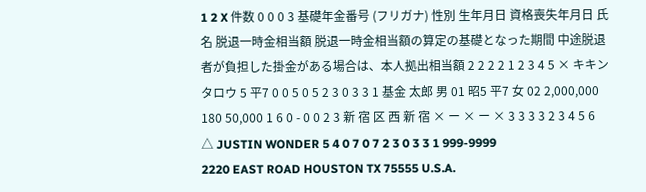1 2 X 件数 0 0 0 3 基礎年金番号 (フリガナ) 性別 生年月日 資格喪失年月日 氏 名 脱退一時金相当額 脱退一時金相当額の算定の基礎となった期間 中途脱退者が負担した掛金がある場合は、本人拠出相当額 2 2 2 2 1 2 3 4 5 × キキン タロウ 5 平7 0 0 5 0 5 2 3 0 3 3 1 基金 太郎 男 01 昭5 平7 女 02 2,000,000 180 50,000 1 6 0 - 0 0 2 3 新 宿 区 西 新 宿 × ー × ー × 3 3 3 3 2 3 4 5 6 △ JUSTIN WONDER 5 4 0 7 0 7 2 3 0 3 3 1 999-9999
2220 EAST ROAD HOUSTON TX 75555 U.S.A.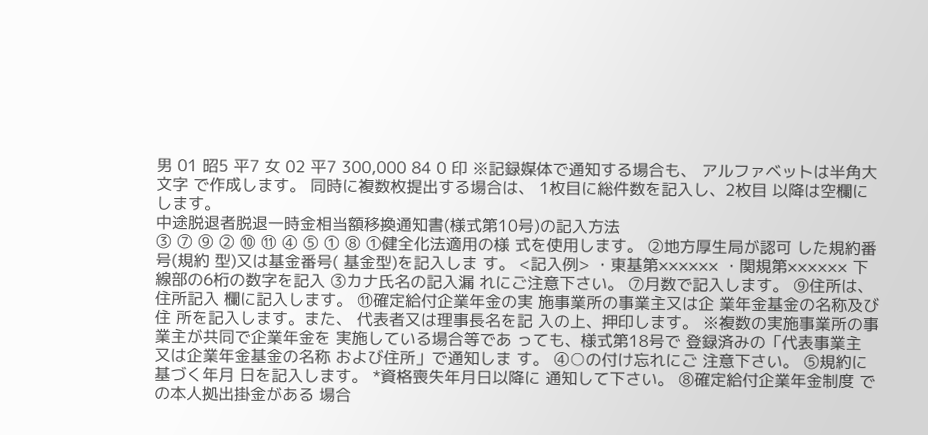男 01 昭5 平7 女 02 平7 300,000 84 0 印 ※記録媒体で通知する場合も、 アルファベットは半角大文字 で作成します。 同時に複数枚提出する場合は、 1枚目に総件数を記入し、2枚目 以降は空欄にします。
中途脱退者脱退一時金相当額移換通知書(様式第10号)の記入方法
③ ⑦ ⑨ ② ⑩ ⑪ ④ ⑤ ① ⑧ ①健全化法適用の様 式を使用します。 ②地方厚生局が認可 した規約番号(規約 型)又は基金番号( 基金型)を記入しま す。 <記入例> ・東基第×××××× ・関規第×××××× 下線部の6桁の数字を記入 ③カナ氏名の記入漏 れにご注意下さい。 ⑦月数で記入します。 ⑨住所は、住所記入 欄に記入します。 ⑪確定給付企業年金の実 施事業所の事業主又は企 業年金基金の名称及び住 所を記入します。また、 代表者又は理事長名を記 入の上、押印します。 ※複数の実施事業所の事 業主が共同で企業年金を 実施している場合等であ っても、様式第18号で 登録済みの「代表事業主 又は企業年金基金の名称 および住所」で通知しま す。 ④○の付け忘れにご 注意下さい。 ⑤規約に基づく年月 日を記入します。 *資格喪失年月日以降に 通知して下さい。 ⑧確定給付企業年金制度 での本人拠出掛金がある 場合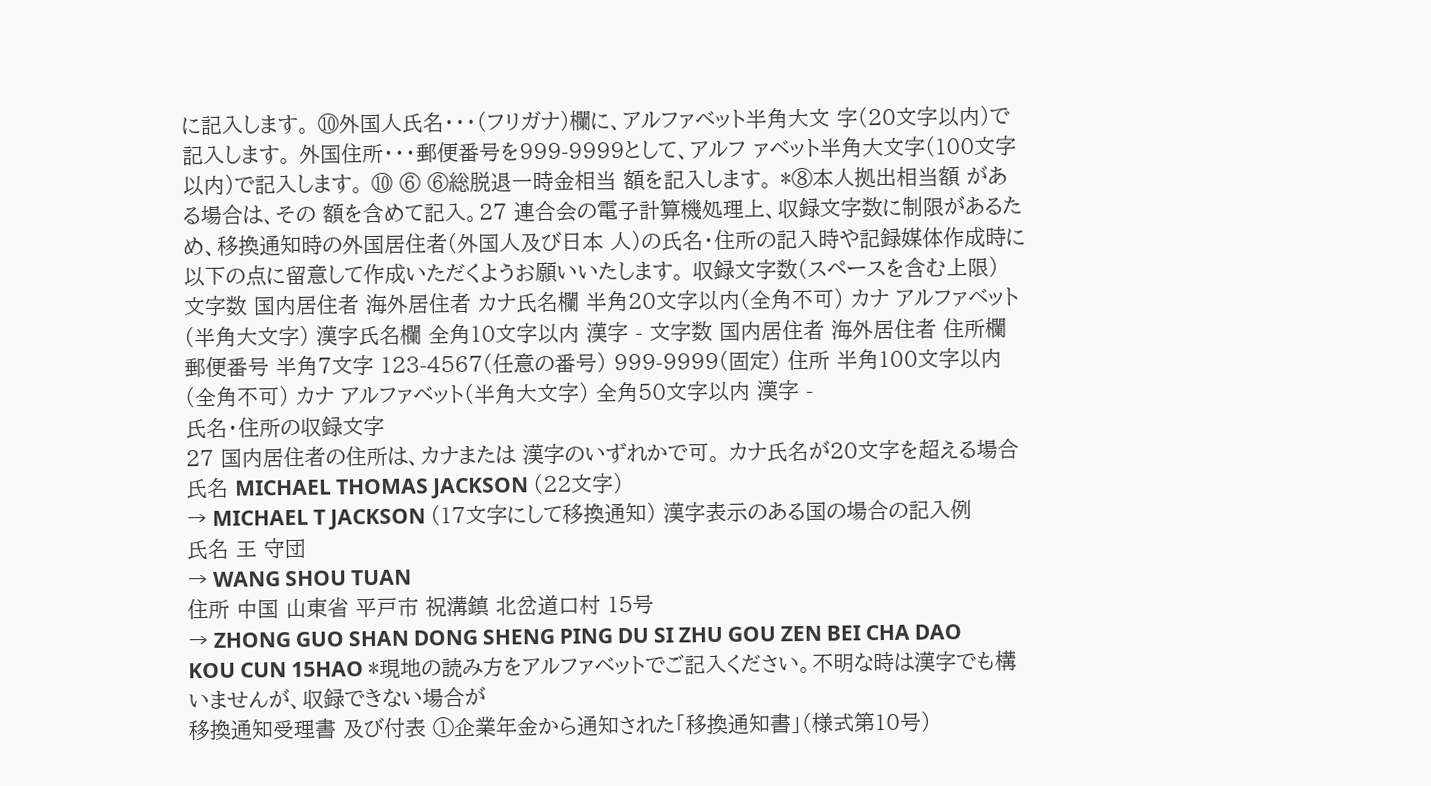に記入します。 ⑩外国人氏名・・・(フリガナ)欄に、アルファベット半角大文 字(20文字以内)で記入します。 外国住所・・・郵便番号を999-9999として、アルフ ァベット半角大文字(100文字以内)で記入します。 ⑩ ⑥ ⑥総脱退一時金相当 額を記入します。 *⑧本人拠出相当額 がある場合は、その 額を含めて記入。27 連合会の電子計算機処理上、収録文字数に制限があるため、移換通知時の外国居住者(外国人及び日本 人)の氏名・住所の記入時や記録媒体作成時に以下の点に留意して作成いただくようお願いいたします。 収録文字数(スペースを含む上限) 文字数 国内居住者 海外居住者 カナ氏名欄 半角20文字以内(全角不可) カナ アルファベット(半角大文字) 漢字氏名欄 全角10文字以内 漢字 - 文字数 国内居住者 海外居住者 住所欄 郵便番号 半角7文字 123-4567(任意の番号) 999-9999(固定) 住所 半角100文字以内 (全角不可) カナ アルファベット(半角大文字) 全角50文字以内 漢字 -
氏名・住所の収録文字
27 国内居住者の住所は、カナまたは 漢字のいずれかで可。 カナ氏名が20文字を超える場合氏名 MICHAEL THOMAS JACKSON (22文字)
→ MICHAEL T JACKSON (17文字にして移換通知) 漢字表示のある国の場合の記入例
氏名 王 守団
→ WANG SHOU TUAN
住所 中国 山東省 平戸市 祝溝鎮 北岔道口村 15号
→ ZHONG GUO SHAN DONG SHENG PING DU SI ZHU GOU ZEN BEI CHA DAO KOU CUN 15HAO *現地の読み方をアルファベットでご記入ください。不明な時は漢字でも構いませんが、収録できない場合が
移換通知受理書 及び付表 ①企業年金から通知された「移換通知書」(様式第10号)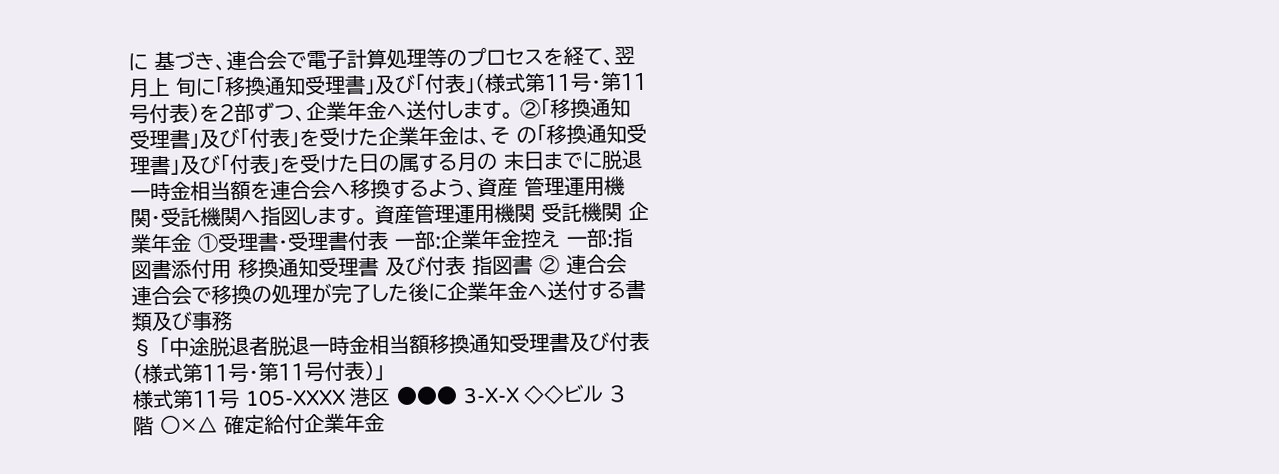に 基づき、連合会で電子計算処理等のプロセスを経て、翌月上 旬に「移換通知受理書」及び「付表」(様式第11号・第11 号付表)を2部ずつ、企業年金へ送付します。 ②「移換通知受理書」及び「付表」を受けた企業年金は、そ の「移換通知受理書」及び「付表」を受けた日の属する月の 末日までに脱退一時金相当額を連合会へ移換するよう、資産 管理運用機関・受託機関へ指図します。 資産管理運用機関 受託機関 企業年金 ①受理書・受理書付表 一部:企業年金控え 一部:指図書添付用 移換通知受理書 及び付表 指図書 ② 連合会
連合会で移換の処理が完了した後に企業年金へ送付する書類及び事務
§ 「中途脱退者脱退一時金相当額移換通知受理書及び付表(様式第11号・第11号付表)」
様式第11号 105-XXXX 港区 ●●● 3-X-X ◇◇ビル 3階 ○×△ 確定給付企業年金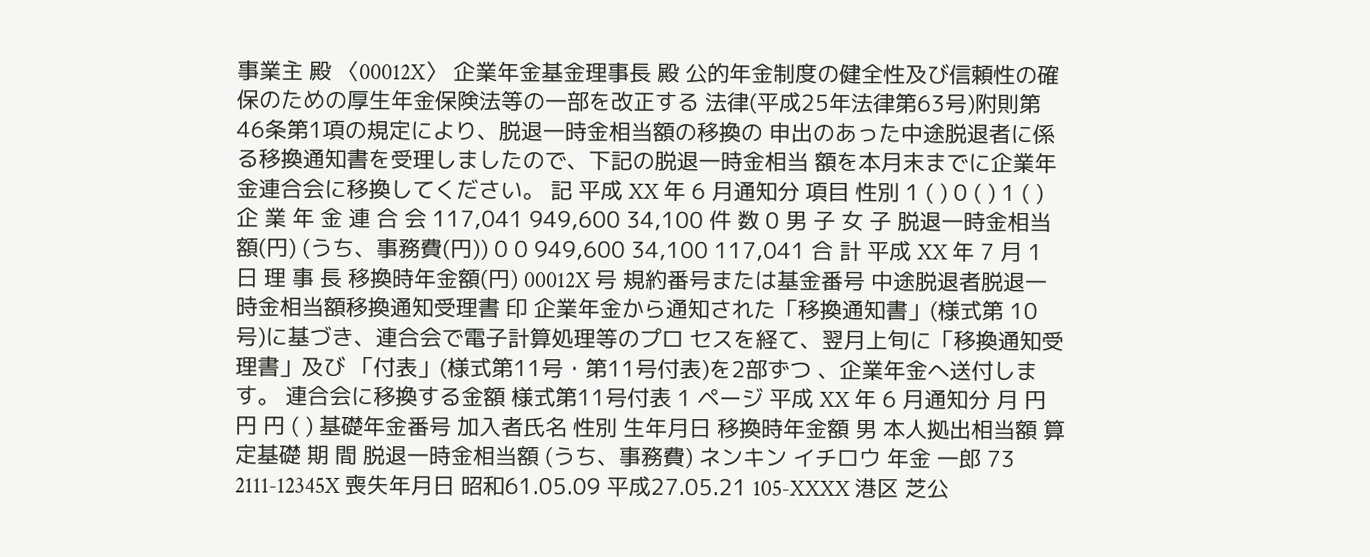事業主 殿 〈00012X〉 企業年金基金理事長 殿 公的年金制度の健全性及び信頼性の確保のための厚生年金保険法等の一部を改正する 法律(平成25年法律第63号)附則第46条第1項の規定により、脱退一時金相当額の移換の 申出のあった中途脱退者に係る移換通知書を受理しましたので、下記の脱退一時金相当 額を本月末までに企業年金連合会に移換してください。 記 平成 XX 年 6 月通知分 項目 性別 1 ( ) 0 ( ) 1 ( ) 企 業 年 金 連 合 会 117,041 949,600 34,100 件 数 0 男 子 女 子 脱退一時金相当額(円) (うち、事務費(円)) 0 0 949,600 34,100 117,041 合 計 平成 XX 年 7 月 1 日 理 事 長 移換時年金額(円) 00012X 号 規約番号または基金番号 中途脱退者脱退一時金相当額移換通知受理書 印 企業年金から通知された「移換通知書」(様式第 10号)に基づき、連合会で電子計算処理等のプロ セスを経て、翌月上旬に「移換通知受理書」及び 「付表」(様式第11号・第11号付表)を2部ずつ 、企業年金へ送付します。 連合会に移換する金額 様式第11号付表 1 ページ 平成 XX 年 6 月通知分 月 円 円 円 ( ) 基礎年金番号 加入者氏名 性別 生年月日 移換時年金額 男 本人拠出相当額 算定基礎 期 間 脱退一時金相当額 (うち、事務費) ネンキン イチロウ 年金 一郎 73 2111-12345X 喪失年月日 昭和61.05.09 平成27.05.21 105-XXXX 港区 芝公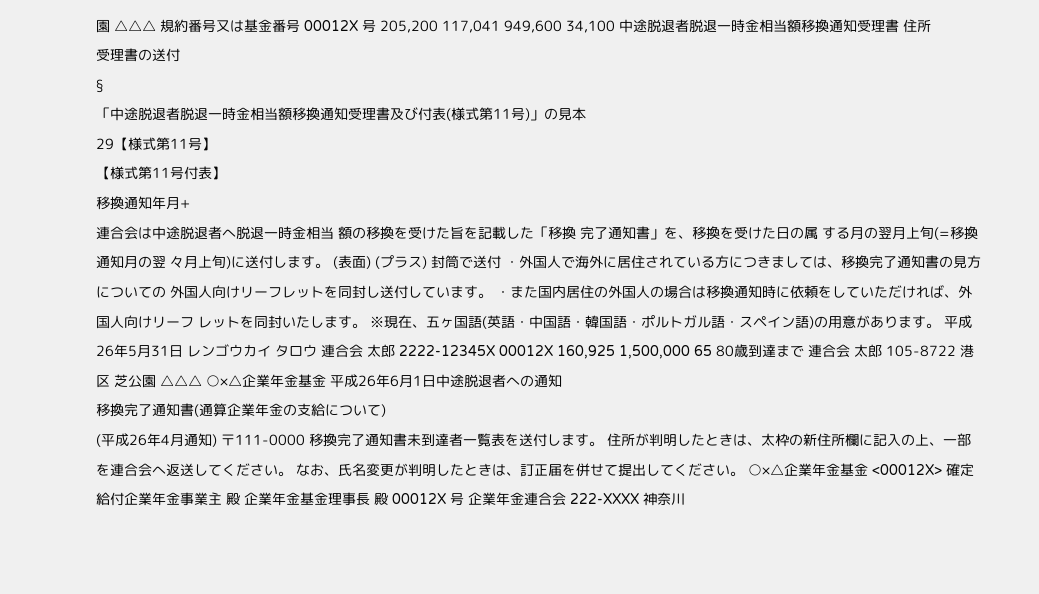園 △△△ 規約番号又は基金番号 00012X 号 205,200 117,041 949,600 34,100 中途脱退者脱退一時金相当額移換通知受理書 住所
受理書の送付
§
「中途脱退者脱退一時金相当額移換通知受理書及び付表(様式第11号)」の見本
29【様式第11号】
【様式第11号付表】
移換通知年月+
連合会は中途脱退者へ脱退一時金相当 額の移換を受けた旨を記載した「移換 完了通知書」を、移換を受けた日の属 する月の翌月上旬(=移換通知月の翌 々月上旬)に送付します。 (表面) (プラス) 封筒で送付 ・外国人で海外に居住されている方につきましては、移換完了通知書の見方についての 外国人向けリーフレットを同封し送付しています。 ・また国内居住の外国人の場合は移換通知時に依頼をしていただければ、外国人向けリーフ レットを同封いたします。 ※現在、五ヶ国語(英語・中国語・韓国語・ポルトガル語・スペイン語)の用意があります。 平成26年5月31日 レンゴウカイ タロウ 連合会 太郎 2222-12345X 00012X 160,925 1,500,000 65 80歳到達まで 連合会 太郎 105-8722 港区 芝公園 △△△ ○×△企業年金基金 平成26年6月1日中途脱退者への通知
移換完了通知書(通算企業年金の支給について)
(平成26年4月通知) 〒111-0000 移換完了通知書未到達者一覧表を送付します。 住所が判明したときは、太枠の新住所欄に記入の上、一部を連合会へ返送してください。 なお、氏名変更が判明したときは、訂正届を併せて提出してください。 ○×△企業年金基金 <00012X> 確定給付企業年金事業主 殿 企業年金基金理事長 殿 00012X 号 企業年金連合会 222-XXXX 神奈川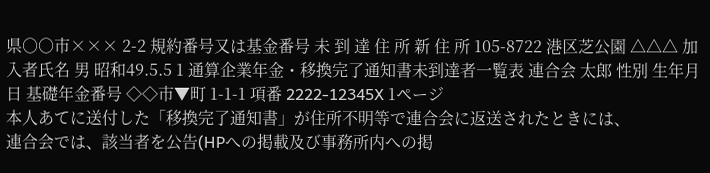県○○市××× 2-2 規約番号又は基金番号 未 到 達 住 所 新 住 所 105-8722 港区芝公園 △△△ 加入者氏名 男 昭和49.5.5 1 通算企業年金・移換完了通知書未到達者一覧表 連合会 太郎 性別 生年月日 基礎年金番号 ◇◇市▼町 1-1-1 項番 2222-12345X 1ページ
本人あてに送付した「移換完了通知書」が住所不明等で連合会に返送されたときには、
連合会では、該当者を公告(HPへの掲載及び事務所内への掲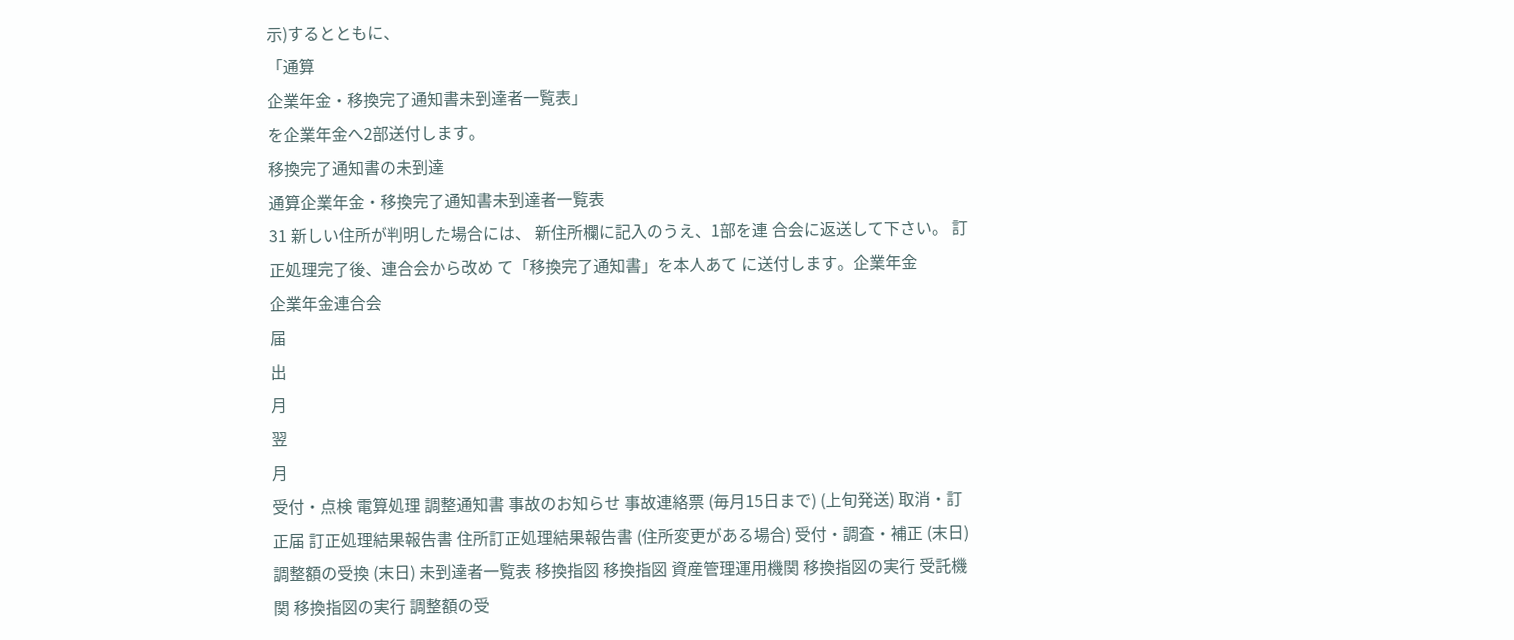示)するとともに、
「通算
企業年金・移換完了通知書未到達者一覧表」
を企業年金へ2部送付します。
移換完了通知書の未到達
通算企業年金・移換完了通知書未到達者一覧表
31 新しい住所が判明した場合には、 新住所欄に記入のうえ、1部を連 合会に返送して下さい。 訂正処理完了後、連合会から改め て「移換完了通知書」を本人あて に送付します。企業年金
企業年金連合会
届
出
月
翌
月
受付・点検 電算処理 調整通知書 事故のお知らせ 事故連絡票 (毎月15日まで) (上旬発送) 取消・訂正届 訂正処理結果報告書 住所訂正処理結果報告書 (住所変更がある場合) 受付・調査・補正 (末日) 調整額の受換 (末日) 未到達者一覧表 移換指図 移換指図 資産管理運用機関 移換指図の実行 受託機関 移換指図の実行 調整額の受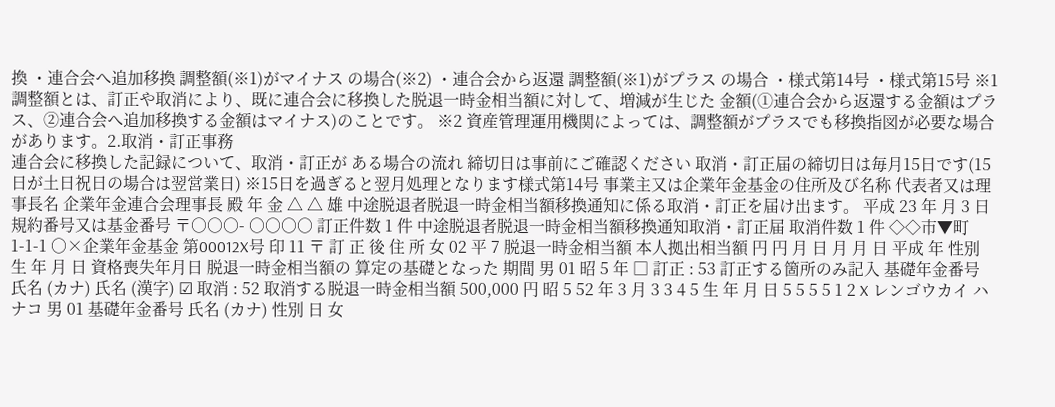換 ・連合会へ追加移換 調整額(※1)がマイナス の場合(※2) ・連合会から返還 調整額(※1)がプラス の場合 ・様式第14号 ・様式第15号 ※1 調整額とは、訂正や取消により、既に連合会に移換した脱退一時金相当額に対して、増減が生じた 金額(①連合会から返還する金額はプラス、②連合会へ追加移換する金額はマイナス)のことです。 ※2 資産管理運用機関によっては、調整額がプラスでも移換指図が必要な場合があります。2.取消・訂正事務
連合会に移換した記録について、取消・訂正が ある場合の流れ 締切日は事前にご確認ください 取消・訂正届の締切日は毎月15日です(15日が土日祝日の場合は翌営業日) ※15日を過ぎると翌月処理となります様式第14号 事業主又は企業年金基金の住所及び名称 代表者又は理事長名 企業年金連合会理事長 殿 年 金 △ △ 雄 中途脱退者脱退一時金相当額移換通知に係る取消・訂正を届け出ます。 平成 23 年 月 3 日 規約番号又は基金番号 〒○○○- ○○○○ 訂正件数 1 件 中途脱退者脱退一時金相当額移換通知取消・訂正届 取消件数 1 件 ◇◇市▼町 1-1-1 ○×企業年金基金 第00012X号 印 11 〒 訂 正 後 住 所 女 02 平 7 脱退一時金相当額 本人拠出相当額 円 円 月 日 月 月 日 平成 年 性別 生 年 月 日 資格喪失年月日 脱退一時金相当額の 算定の基礎となった 期間 男 01 昭 5 年 □ 訂正 : 53 訂正する箇所のみ記入 基礎年金番号 氏名 (カナ) 氏名 (漢字) ☑ 取消 : 52 取消する脱退一時金相当額 500,000 円 昭 5 52 年 3 月 3 3 4 5 生 年 月 日 5 5 5 5 1 2 X レンゴウカイ ハナコ 男 01 基礎年金番号 氏名 (カナ) 性別 日 女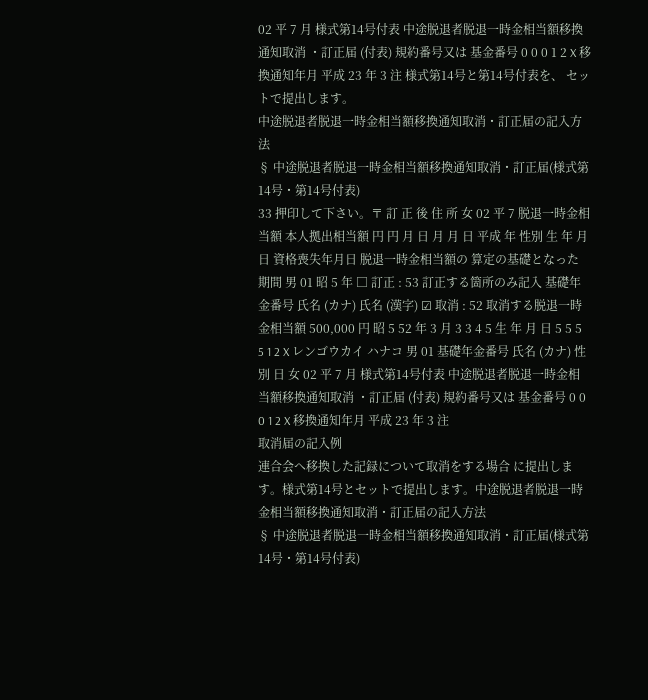02 平 7 月 様式第14号付表 中途脱退者脱退一時金相当額移換通知取消 ・訂正届 (付表) 規約番号又は 基金番号 0 0 0 1 2 X 移換通知年月 平成 23 年 3 注 様式第14号と第14号付表を、 セットで提出します。
中途脱退者脱退一時金相当額移換通知取消・訂正届の記入方法
§ 中途脱退者脱退一時金相当額移換通知取消・訂正届(様式第14号・第14号付表)
33 押印して下さい。〒 訂 正 後 住 所 女 02 平 7 脱退一時金相当額 本人拠出相当額 円 円 月 日 月 月 日 平成 年 性別 生 年 月 日 資格喪失年月日 脱退一時金相当額の 算定の基礎となった 期間 男 01 昭 5 年 □ 訂正 : 53 訂正する箇所のみ記入 基礎年金番号 氏名 (カナ) 氏名 (漢字) ☑ 取消 : 52 取消する脱退一時金相当額 500,000 円 昭 5 52 年 3 月 3 3 4 5 生 年 月 日 5 5 5 5 1 2 X レンゴウカイ ハナコ 男 01 基礎年金番号 氏名 (カナ) 性別 日 女 02 平 7 月 様式第14号付表 中途脱退者脱退一時金相当額移換通知取消 ・訂正届 (付表) 規約番号又は 基金番号 0 0 0 1 2 X 移換通知年月 平成 23 年 3 注
取消届の記入例
連合会へ移換した記録について取消をする場合 に提出します。様式第14号とセットで提出します。中途脱退者脱退一時金相当額移換通知取消・訂正届の記入方法
§ 中途脱退者脱退一時金相当額移換通知取消・訂正届(様式第14号・第14号付表)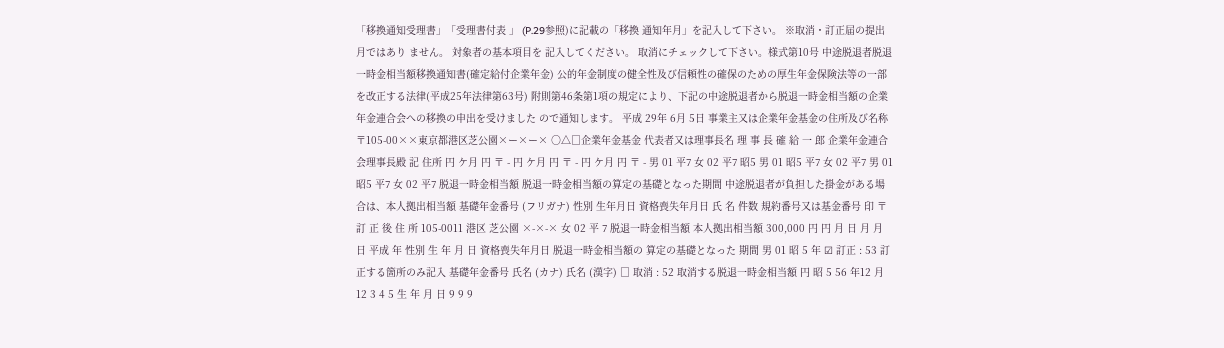「移換通知受理書」「受理書付表 」 (P.29参照)に記載の「移換 通知年月」を記入して下さい。 ※取消・訂正届の提出月ではあり ません。 対象者の基本項目を 記入してください。 取消にチェックして下さい。様式第10号 中途脱退者脱退一時金相当額移換通知書(確定給付企業年金) 公的年金制度の健全性及び信頼性の確保のための厚生年金保険法等の一部を改正する法律(平成25年法律第63号) 附則第46条第1項の規定により、下記の中途脱退者から脱退一時金相当額の企業年金連合会への移換の申出を受けました ので通知します。 平成 29年 6月 5日 事業主又は企業年金基金の住所及び名称 〒105-00××東京都港区芝公園×ー×ー× ○△□企業年金基金 代表者又は理事長名 理 事 長 確 給 一 郎 企業年金連合会理事長殿 記 住所 円 ケ月 円 〒 - 円 ケ月 円 〒 - 円 ケ月 円 〒 - 男 01 平7 女 02 平7 昭5 男 01 昭5 平7 女 02 平7 男 01 昭5 平7 女 02 平7 脱退一時金相当額 脱退一時金相当額の算定の基礎となった期間 中途脱退者が負担した掛金がある場合は、本人拠出相当額 基礎年金番号 (フリガナ) 性別 生年月日 資格喪失年月日 氏 名 件数 規約番号又は基金番号 印 〒 訂 正 後 住 所 105-0011 港区 芝公園 ×-×-× 女 02 平 7 脱退一時金相当額 本人拠出相当額 300,000 円 円 月 日 月 月 日 平成 年 性別 生 年 月 日 資格喪失年月日 脱退一時金相当額の 算定の基礎となった 期間 男 01 昭 5 年 ☑ 訂正 : 53 訂正する箇所のみ記入 基礎年金番号 氏名 (カナ) 氏名 (漢字) □ 取消 : 52 取消する脱退一時金相当額 円 昭 5 56 年12 月12 3 4 5 生 年 月 日 9 9 9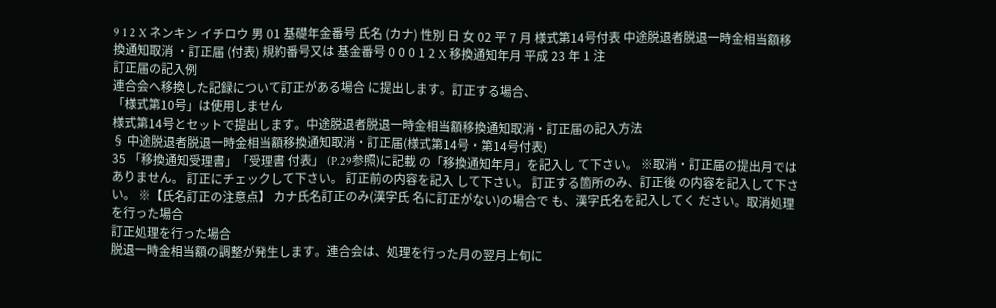9 1 2 X ネンキン イチロウ 男 01 基礎年金番号 氏名 (カナ) 性別 日 女 02 平 7 月 様式第14号付表 中途脱退者脱退一時金相当額移換通知取消 ・訂正届 (付表) 規約番号又は 基金番号 0 0 0 1 2 X 移換通知年月 平成 23 年 1 注
訂正届の記入例
連合会へ移換した記録について訂正がある場合 に提出します。訂正する場合、
「様式第10号」は使用しません
様式第14号とセットで提出します。中途脱退者脱退一時金相当額移換通知取消・訂正届の記入方法
§ 中途脱退者脱退一時金相当額移換通知取消・訂正届(様式第14号・第14号付表)
35 「移換通知受理書」「受理書 付表」 (P.29参照)に記載 の「移換通知年月」を記入し て下さい。 ※取消・訂正届の提出月では ありません。 訂正にチェックして下さい。 訂正前の内容を記入 して下さい。 訂正する箇所のみ、訂正後 の内容を記入して下さい。 ※【氏名訂正の注意点】 カナ氏名訂正のみ(漢字氏 名に訂正がない)の場合で も、漢字氏名を記入してく ださい。取消処理を行った場合
訂正処理を行った場合
脱退一時金相当額の調整が発生します。連合会は、処理を行った月の翌月上旬に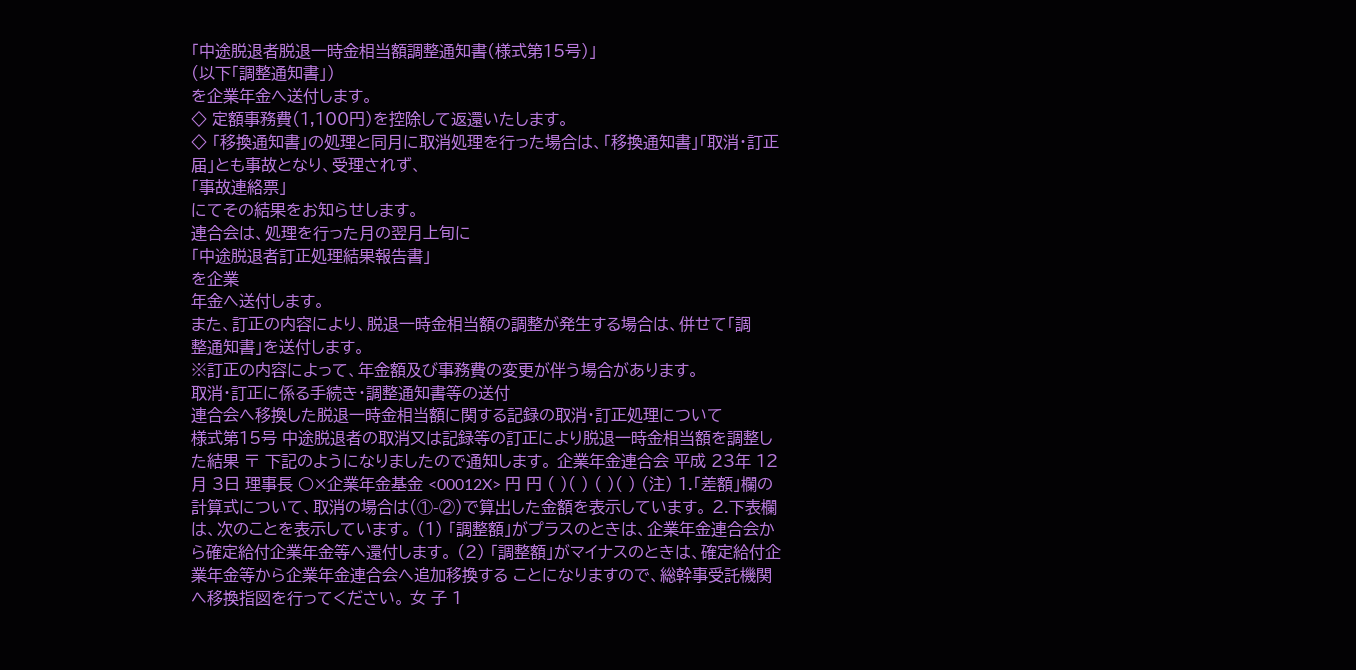「中途脱退者脱退一時金相当額調整通知書(様式第15号)」
(以下「調整通知書」)
を企業年金へ送付します。
◇ 定額事務費(1,100円)を控除して返還いたします。
◇ 「移換通知書」の処理と同月に取消処理を行った場合は、「移換通知書」「取消・訂正
届」とも事故となり、受理されず、
「事故連絡票」
にてその結果をお知らせします。
連合会は、処理を行った月の翌月上旬に
「中途脱退者訂正処理結果報告書」
を企業
年金へ送付します。
また、訂正の内容により、脱退一時金相当額の調整が発生する場合は、併せて「調
整通知書」を送付します。
※訂正の内容によって、年金額及び事務費の変更が伴う場合があります。
取消・訂正に係る手続き・調整通知書等の送付
連合会へ移換した脱退一時金相当額に関する記録の取消・訂正処理について
様式第15号 中途脱退者の取消又は記録等の訂正により脱退一時金相当額を調整した結果 〒 下記のようになりましたので通知します。 企業年金連合会 平成 23年 12月 3日 理事長 ○×企業年金基金 <00012X> 円 円 ( )( ) ( )( ) (注) 1.「差額」欄の計算式について、取消の場合は(①-②)で算出した金額を表示しています。 2.下表欄は、次のことを表示しています。 (1) 「調整額」がプラスのときは、企業年金連合会から確定給付企業年金等へ還付します。 (2) 「調整額」がマイナスのときは、確定給付企業年金等から企業年金連合会へ追加移換する ことになりますので、総幹事受託機関へ移換指図を行ってください。 女 子 1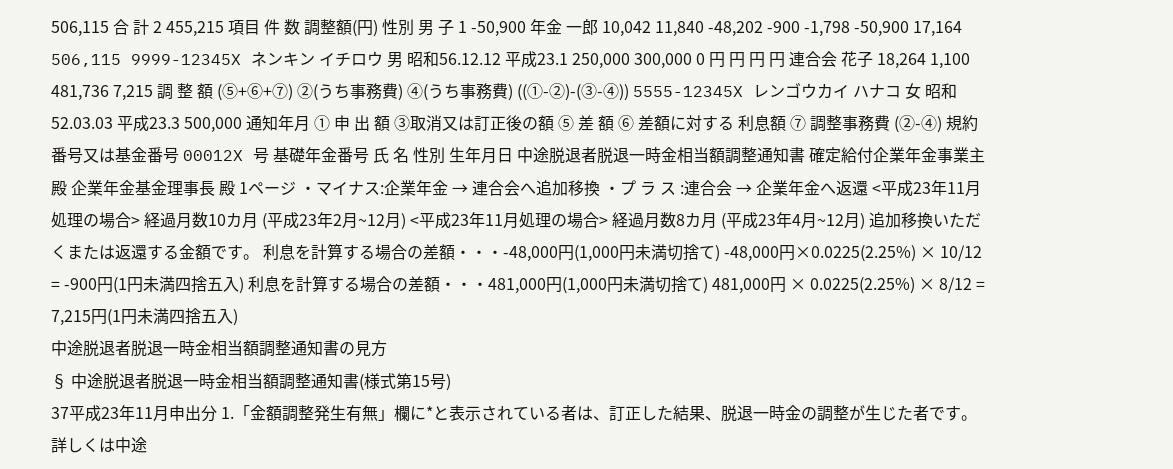506,115 合 計 2 455,215 項目 件 数 調整額(円) 性別 男 子 1 -50,900 年金 一郎 10,042 11,840 -48,202 -900 -1,798 -50,900 17,164 506,115 9999-12345X ネンキン イチロウ 男 昭和56.12.12 平成23.1 250,000 300,000 0 円 円 円 円 連合会 花子 18,264 1,100 481,736 7,215 調 整 額 (⑤+⑥+⑦) ②(うち事務費) ④(うち事務費) ((①-②)-(③-④)) 5555-12345X レンゴウカイ ハナコ 女 昭和52.03.03 平成23.3 500,000 通知年月 ① 申 出 額 ③取消又は訂正後の額 ⑤ 差 額 ⑥ 差額に対する 利息額 ⑦ 調整事務費 (②-④) 規約番号又は基金番号 00012X 号 基礎年金番号 氏 名 性別 生年月日 中途脱退者脱退一時金相当額調整通知書 確定給付企業年金事業主 殿 企業年金基金理事長 殿 1ページ ・マイナス:企業年金 → 連合会へ追加移換 ・プ ラ ス :連合会 → 企業年金へ返還 <平成23年11月処理の場合> 経過月数10カ月 (平成23年2月~12月) <平成23年11月処理の場合> 経過月数8カ月 (平成23年4月~12月) 追加移換いただくまたは返還する金額です。 利息を計算する場合の差額・・・-48,000円(1,000円未満切捨て) -48,000円×0.0225(2.25%) × 10/12 = -900円(1円未満四捨五入) 利息を計算する場合の差額・・・481,000円(1,000円未満切捨て) 481,000円 × 0.0225(2.25%) × 8/12 = 7,215円(1円未満四捨五入)
中途脱退者脱退一時金相当額調整通知書の見方
§ 中途脱退者脱退一時金相当額調整通知書(様式第15号)
37平成23年11月申出分 1.「金額調整発生有無」欄に*と表示されている者は、訂正した結果、脱退一時金の調整が生じた者です。詳しくは中途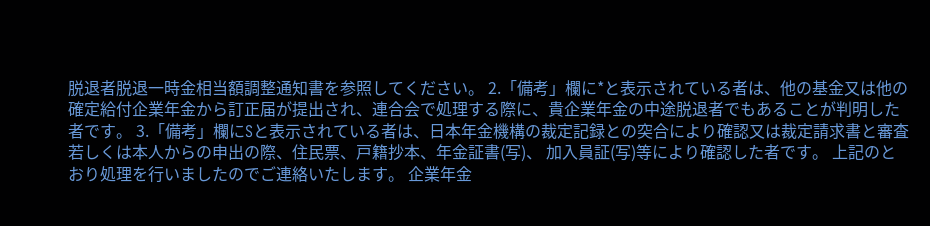脱退者脱退一時金相当額調整通知書を参照してください。 2.「備考」欄に*と表示されている者は、他の基金又は他の確定給付企業年金から訂正届が提出され、連合会で処理する際に、貴企業年金の中途脱退者でもあることが判明した者です。 3.「備考」欄にSと表示されている者は、日本年金機構の裁定記録との突合により確認又は裁定請求書と審査若しくは本人からの申出の際、住民票、戸籍抄本、年金証書(写)、 加入員証(写)等により確認した者です。 上記のとおり処理を行いましたのでご連絡いたします。 企業年金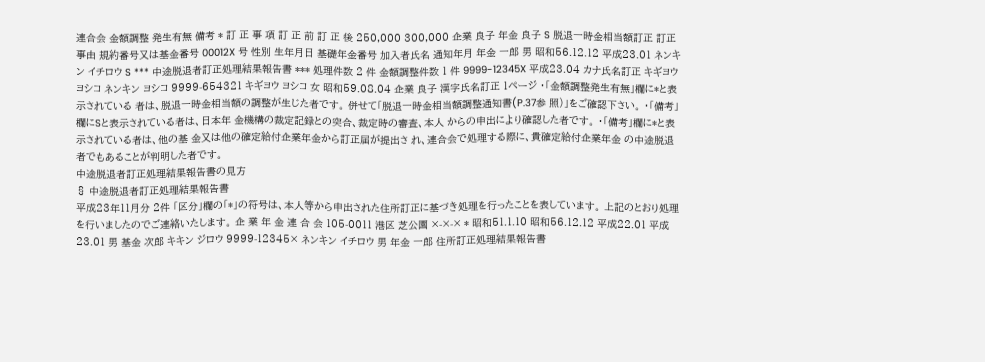連合会 金額調整 発生有無 備考 * 訂 正 事 項 訂 正 前 訂 正 後 250,000 300,000 企業 良子 年金 良子 S 脱退一時金相当額訂正 訂正事由 規約番号又は基金番号 00012X 号 性別 生年月日 基礎年金番号 加入者氏名 通知年月 年金 一郎 男 昭和56.12.12 平成23.01 ネンキン イチロウ S *** 中途脱退者訂正処理結果報告書 *** 処理件数 2 件 金額調整件数 1 件 9999-12345X 平成23.04 カナ氏名訂正 キギヨウ ヨシコ ネンキン ヨシコ 9999-654321 キギヨウ ヨシコ 女 昭和59.08.04 企業 良子 漢字氏名訂正 1ページ ・「金額調整発生有無」欄に*と表示されている 者は、脱退一時金相当額の調整が生じた者です。 併せて「脱退一時金相当額調整通知書(P.37参 照)」をご確認下さい。 ・「備考」欄にSと表示されている者は、日本年 金機構の裁定記録との突合、裁定時の審査、本人 からの申出により確認した者です。 ・「備考」欄に*と表示されている者は、他の基 金又は他の確定給付企業年金から訂正届が提出さ れ、連合会で処理する際に、貴確定給付企業年金 の中途脱退者でもあることが判明した者です。
中途脱退者訂正処理結果報告書の見方
§ 中途脱退者訂正処理結果報告書
平成23年11月分 2件 「区分」欄の「*」の符号は、本人等から申出された住所訂正に基づき処理を行ったことを表しています。 上記のとおり処理を行いましたのでご連絡いたします。 企 業 年 金 連 合 会 105-0011 港区 芝公園 ×-×-× * 昭和51.1.10 昭和56.12.12 平成22.01 平成23.01 男 基金 次郎 キキン ジロウ 9999-12345× ネンキン イチロウ 男 年金 一郎 住所訂正処理結果報告書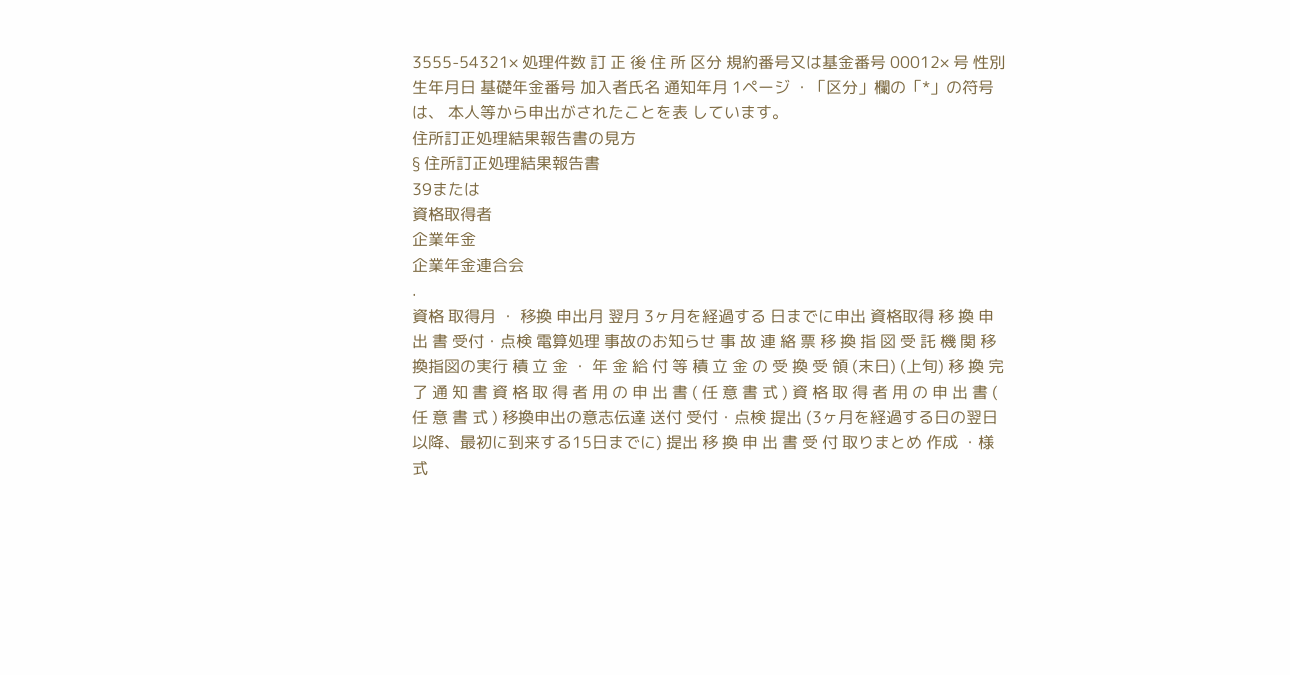3555-54321× 処理件数 訂 正 後 住 所 区分 規約番号又は基金番号 00012× 号 性別 生年月日 基礎年金番号 加入者氏名 通知年月 1ページ ・「区分」欄の「*」の符号は、 本人等から申出がされたことを表 しています。
住所訂正処理結果報告書の見方
§ 住所訂正処理結果報告書
39または
資格取得者
企業年金
企業年金連合会
.
資格 取得月 ・ 移換 申出月 翌月 3ヶ月を経過する 日までに申出 資格取得 移 換 申 出 書 受付・点検 電算処理 事故のお知らせ 事 故 連 絡 票 移 換 指 図 受 託 機 関 移換指図の実行 積 立 金 ・ 年 金 給 付 等 積 立 金 の 受 換 受 領 (末日) (上旬) 移 換 完 了 通 知 書 資 格 取 得 者 用 の 申 出 書 ( 任 意 書 式 ) 資 格 取 得 者 用 の 申 出 書 ( 任 意 書 式 ) 移換申出の意志伝達 送付 受付・点検 提出 (3ヶ月を経過する日の翌日以降、最初に到来する15日までに) 提出 移 換 申 出 書 受 付 取りまとめ 作成 ・様式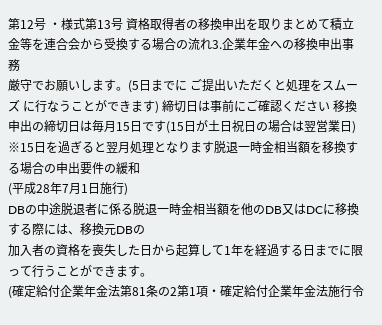第12号 ・様式第13号 資格取得者の移換申出を取りまとめて積立金等を連合会から受換する場合の流れ3.企業年金への移換申出事務
厳守でお願いします。(5日までに ご提出いただくと処理をスムーズ に行なうことができます) 締切日は事前にご確認ください 移換申出の締切日は毎月15日です(15日が土日祝日の場合は翌営業日) ※15日を過ぎると翌月処理となります脱退一時金相当額を移換する場合の申出要件の緩和
(平成28年7月1日施行)
DBの中途脱退者に係る脱退一時金相当額を他のDB又はDCに移換する際には、移換元DBの
加入者の資格を喪失した日から起算して1年を経過する日までに限って行うことができます。
(確定給付企業年金法第81条の2第1項・確定給付企業年金法施行令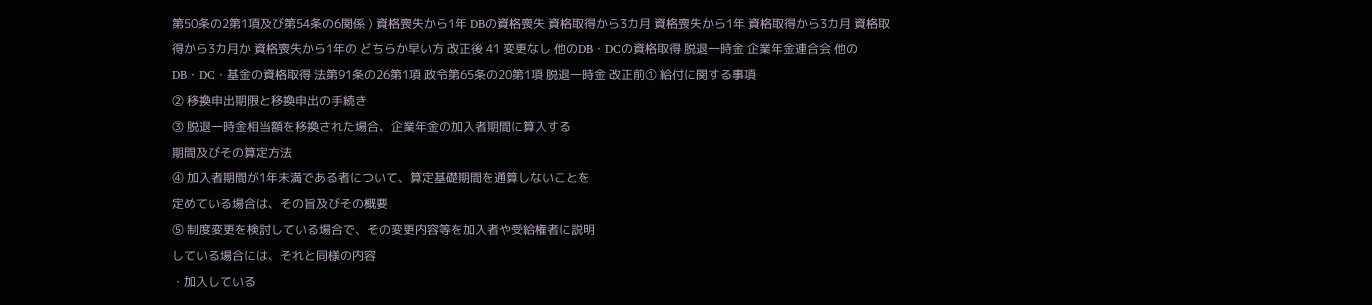第50条の2第1項及び第54条の6関係 ) 資格喪失から1年 DBの資格喪失 資格取得から3カ月 資格喪失から1年 資格取得から3カ月 資格取得から3カ月か 資格喪失から1年の どちらか早い方 改正後 41 変更なし 他のDB・DCの資格取得 脱退一時金 企業年金連合会 他のDB・DC・基金の資格取得 法第91条の26第1項 政令第65条の20第1項 脱退一時金 改正前① 給付に関する事項
② 移換申出期限と移換申出の手続き
③ 脱退一時金相当額を移換された場合、企業年金の加入者期間に算入する
期間及びその算定方法
④ 加入者期間が1年未満である者について、算定基礎期間を通算しないことを
定めている場合は、その旨及びその概要
⑤ 制度変更を検討している場合で、その変更内容等を加入者や受給権者に説明
している場合には、それと同様の内容
・加入している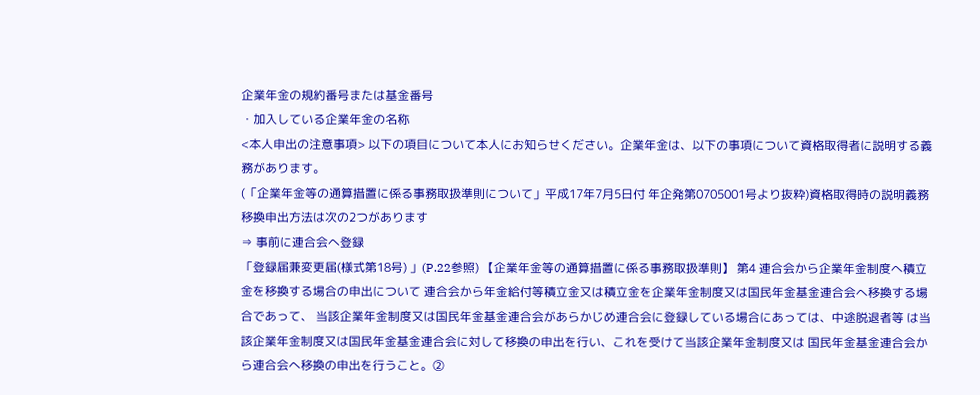企業年金の規約番号または基金番号
・加入している企業年金の名称
<本人申出の注意事項> 以下の項目について本人にお知らせください。企業年金は、以下の事項について資格取得者に説明する義務があります。
(「企業年金等の通算措置に係る事務取扱準則について」平成17年7月5日付 年企発第0705001号より抜粋)資格取得時の説明義務
移換申出方法は次の2つがあります
⇒ 事前に連合会へ登録
「登録届兼変更届(様式第18号) 」(P.22参照) 【企業年金等の通算措置に係る事務取扱準則】 第4 連合会から企業年金制度へ積立金を移換する場合の申出について 連合会から年金給付等積立金又は積立金を企業年金制度又は国民年金基金連合会へ移換する場合であって、 当該企業年金制度又は国民年金基金連合会があらかじめ連合会に登録している場合にあっては、中途脱退者等 は当該企業年金制度又は国民年金基金連合会に対して移換の申出を行い、これを受けて当該企業年金制度又は 国民年金基金連合会から連合会へ移換の申出を行うこと。②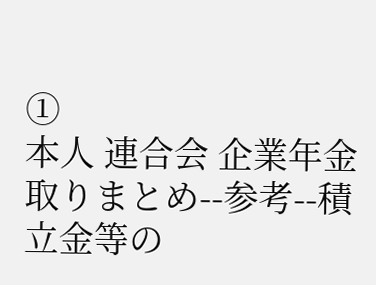①
本人 連合会 企業年金 取りまとめ--参考--積立金等の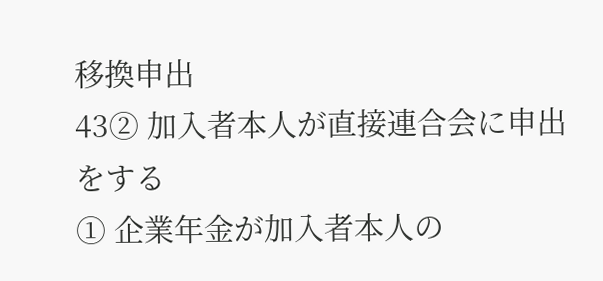移換申出
43② 加入者本人が直接連合会に申出をする
① 企業年金が加入者本人の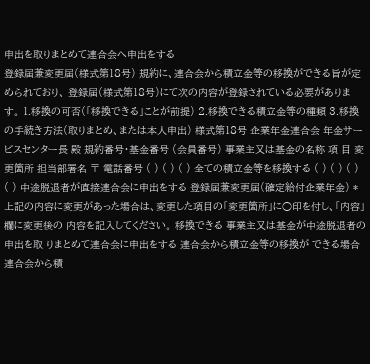申出を取りまとめて連合会へ申出をする
登録届兼変更届(様式第18号) 規約に、連合会から積立金等の移換ができる旨が定められており、 登録届(様式第18号)にて次の内容が登録されている必要があります。 1.移換の可否(「移換できる」ことが前提) 2.移換できる積立金等の種類 3.移換の手続き方法(取りまとめ、または本人申出) 様式第18号 企業年金連合会 年金サービスセンター長 殿 規約番号・基金番号 (会員番号) 事業主又は基金の名称 項 目 変更箇所 担当部署名 〒 電話番号 ( ) ( ) ( ) 全ての積立金等を移換する ( ) ( ) ( ) ( ) 中途脱退者が直接連合会に申出をする 登録届兼変更届(確定給付企業年金) *上記の内容に変更があった場合は、変更した項目の「変更箇所」に○印を付し、「内容」欄に変更後の 内容を記入してください。 移換できる 事業主又は基金が中途脱退者の申出を取 りまとめて連合会に申出をする 連合会から積立金等の移換が できる場合 連合会から積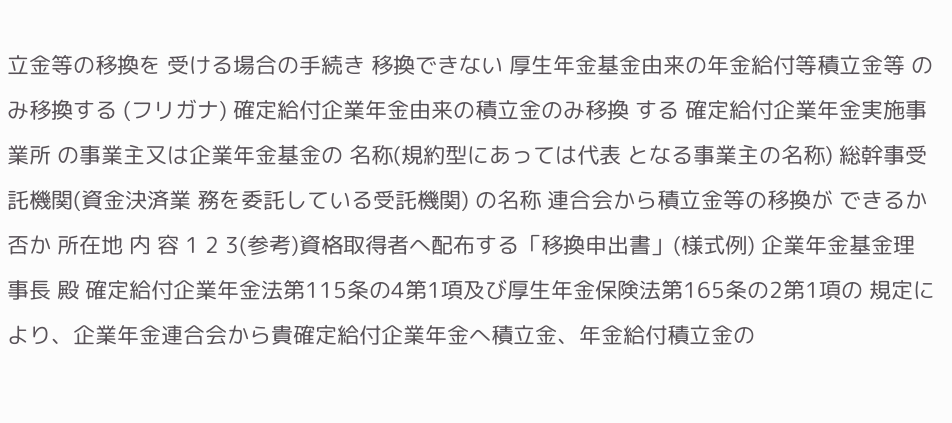立金等の移換を 受ける場合の手続き 移換できない 厚生年金基金由来の年金給付等積立金等 のみ移換する (フリガナ) 確定給付企業年金由来の積立金のみ移換 する 確定給付企業年金実施事業所 の事業主又は企業年金基金の 名称(規約型にあっては代表 となる事業主の名称) 総幹事受託機関(資金決済業 務を委託している受託機関) の名称 連合会から積立金等の移換が できるか否か 所在地 内 容 1 2 3(参考)資格取得者へ配布する「移換申出書」(様式例) 企業年金基金理事長 殿 確定給付企業年金法第115条の4第1項及び厚生年金保険法第165条の2第1項の 規定により、企業年金連合会から貴確定給付企業年金へ積立金、年金給付積立金の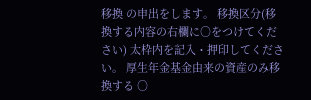移換 の申出をします。 移換区分(移換する内容の右欄に○をつけてください) 太枠内を記入・押印してください。 厚生年金基金由来の資産のみ移換する ○